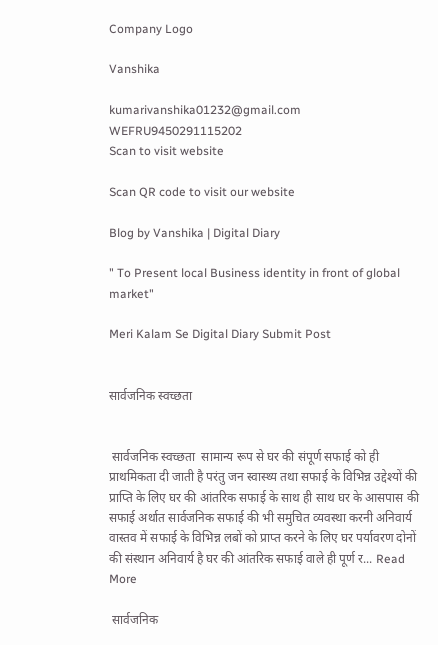Company Logo

Vanshika

kumarivanshika01232@gmail.com
WEFRU9450291115202
Scan to visit website

Scan QR code to visit our website

Blog by Vanshika | Digital Diary

" To Present local Business identity in front of global market"

Meri Kalam Se Digital Diary Submit Post


सार्वजनिक स्वच्छता


 सार्वजनिक स्वच्छता  सामान्य रूप से घर की संपूर्ण सफाई को ही प्राथमिकता दी जाती है परंतु जन स्वास्थ्य तथा सफाई के विभिन्न उद्देश्यों की प्राप्ति के लिए घर की आंतरिक सफाई के साथ ही साथ घर के आसपास की सफाई अर्थात सार्वजनिक सफाई की भी समुचित व्यवस्था करनी अनिवार्य वास्तव में सफाई के विभिन्न लबों को प्राप्त करने के लिए घर पर्यावरण दोनों की संस्थान अनिवार्य है घर की आंतरिक सफाई वाले ही पूर्ण र... Read More

 सार्वजनिक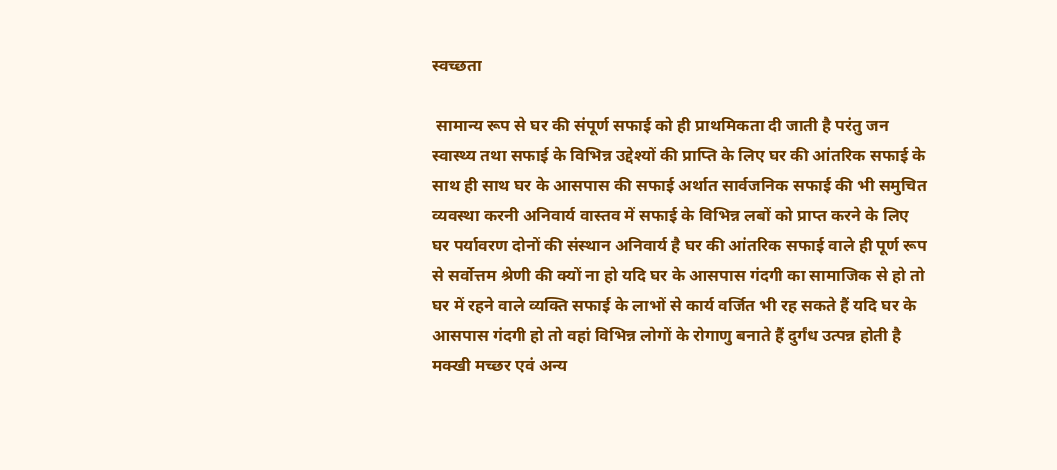स्वच्छता

 सामान्य रूप से घर की संपूर्ण सफाई को ही प्राथमिकता दी जाती है परंतु जन स्वास्थ्य तथा सफाई के विभिन्न उद्देश्यों की प्राप्ति के लिए घर की आंतरिक सफाई के साथ ही साथ घर के आसपास की सफाई अर्थात सार्वजनिक सफाई की भी समुचित व्यवस्था करनी अनिवार्य वास्तव में सफाई के विभिन्न लबों को प्राप्त करने के लिए घर पर्यावरण दोनों की संस्थान अनिवार्य है घर की आंतरिक सफाई वाले ही पूर्ण रूप से सर्वोत्तम श्रेणी की क्यों ना हो यदि घर के आसपास गंदगी का सामाजिक से हो तो घर में रहने वाले व्यक्ति सफाई के लाभों से कार्य वर्जित भी रह सकते हैं यदि घर के आसपास गंदगी हो तो वहां विभिन्न लोगों के रोगाणु बनाते हैं दुर्गंध उत्पन्न होती है मक्खी मच्छर एवं अन्य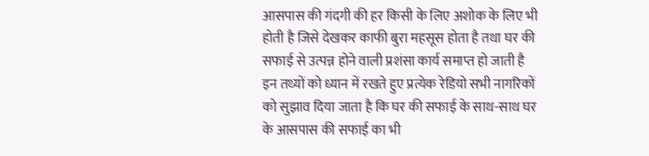आसपास की गंदगी की हर किसी के लिए अशोक के लिए भी होती है जिसे देखकर काफी बुरा महसूस होता है तथा घर की सफाई से उत्पन्न होने वाली प्रशंसा कार्य समाप्त हो जाती है इन तथ्यों को ध्यान में रखते हुए प्रत्येक रेडियो सभी नागरिकों को सुझाव दिया जाता है कि घर की सफाई के साथ-साथ घर के आसपास की सफाई का भी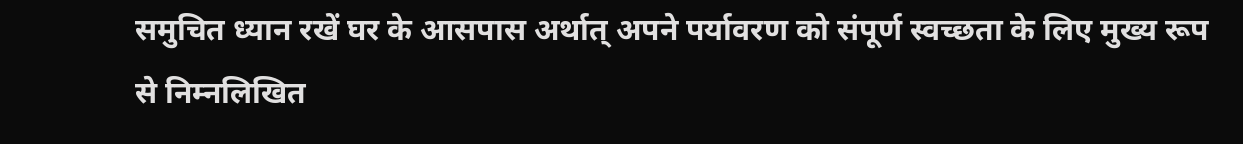समुचित ध्यान रखें घर के आसपास अर्थात् अपने पर्यावरण को संपूर्ण स्वच्छता के लिए मुख्य रूप से निम्नलिखित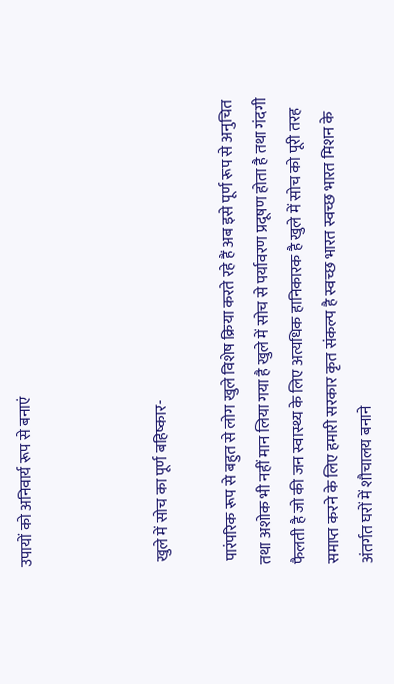उपायों को अनिवार्य रूप से बनाएं



 खुले में सोच का पूर्ण बहिष्कार-

 पारंपरिक रूप से बहुत से लोग खुले विशेष क्रिया करते रहे हैं अब इसे पूर्ण रूप से अनुचित तथा अशोक भी नहीं मान लिया गया है खुले में सोच से पर्यावरण प्रदूषण होता है तथा गंदगी फैलती है जो की जन स्वास्थ्य के लिए अत्यधिक हानिकारक है खुले में सोच को पूरी तरह समाप्त करने के लिए हमारी सरकार कृत संकल्प है स्वच्छ भारत स्वच्छ भारत मिशन के अंतर्गत घरों में शौचालय बनाने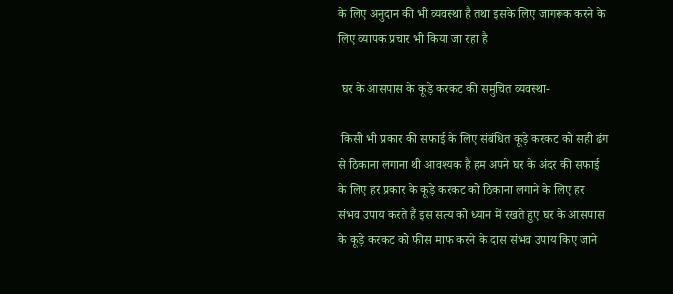के लिए अनुदान की भी व्यवस्था है तथा इसके लिए जागरूक करने के लिए व्यापक प्रचार भी किया जा रहा है

 घर के आसपास के कूड़े करकट की समुचित व्यवस्था-

 किसी भी प्रकार की सफाई के लिए संबंधित कूड़े करकट को सही ढंग से ठिकाना लगाना थी आवश्यक है हम अपने घर के अंदर की सफाई के लिए हर प्रकार के कूड़े करकट को ठिकाना लगाने के लिए हर संभव उपाय करते हैं इस सत्य को ध्यान में रखते हुए घर के आसपास के कूड़े करकट को फीस माफ करने के दास संभव उपाय किए जाने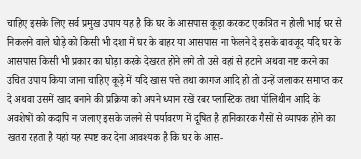चाहिए इसके लिए सर्व प्रमुख उपाय यह है कि घर के आसपास कूड़ा करकट एकत्रित न होली भाई घर से निकलने वाले घोड़े को किसी भी दशा में घर के बाहर या आसपास ना फेलने दे इसके बावजूद यदि घर के आसपास किसी भी प्रकार का घोड़ा करके देखरत होने लगे तो उसे वहां से हटाने अथवा नष्ट करने का उचित उपाय किया जाना चाहिए कूड़े में यदि खास पत्ते तथा कागज आदि हो तो उन्हें जलाकर समाप्त कर दे अथवा उसमें खाद बनाने की प्रक्रिया को अपने ध्यान रखें रबर प्लास्टिक तथा पॉलिथीन आदि के अवशेषों को कदापि न जलाए इसके जलने से पर्यावरण में दूषित है हानिकारक गैसों से व्यापक होने का खतरा रहता है यहां यह स्पष्ट कर देना आवश्यक है कि घर के आस-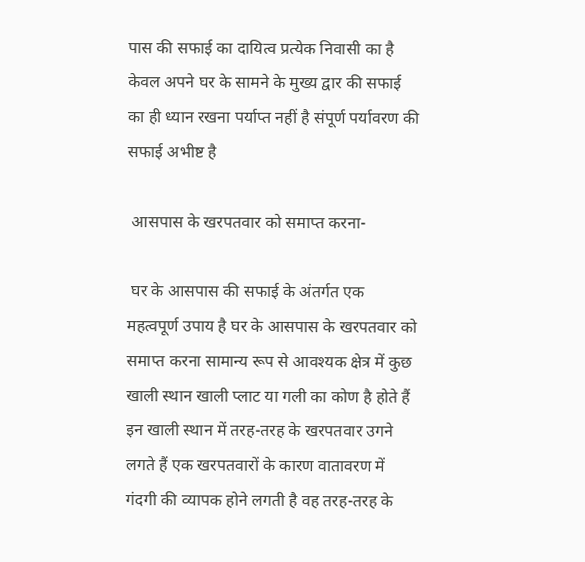पास की सफाई का दायित्व प्रत्येक निवासी का है केवल अपने घर के सामने के मुख्य द्वार की सफाई का ही ध्यान रखना पर्याप्त नहीं है संपूर्ण पर्यावरण की सफाई अभीष्ट है

 आसपास के खरपतवार को समाप्त करना-

 घर के आसपास की सफाई के अंतर्गत एक महत्वपूर्ण उपाय है घर के आसपास के खरपतवार को समाप्त करना सामान्य रूप से आवश्यक क्षेत्र में कुछ खाली स्थान खाली प्लाट या गली का कोण है होते हैं इन खाली स्थान में तरह-तरह के खरपतवार उगने लगते हैं एक खरपतवारों के कारण वातावरण में गंदगी की व्यापक होने लगती है वह तरह-तरह के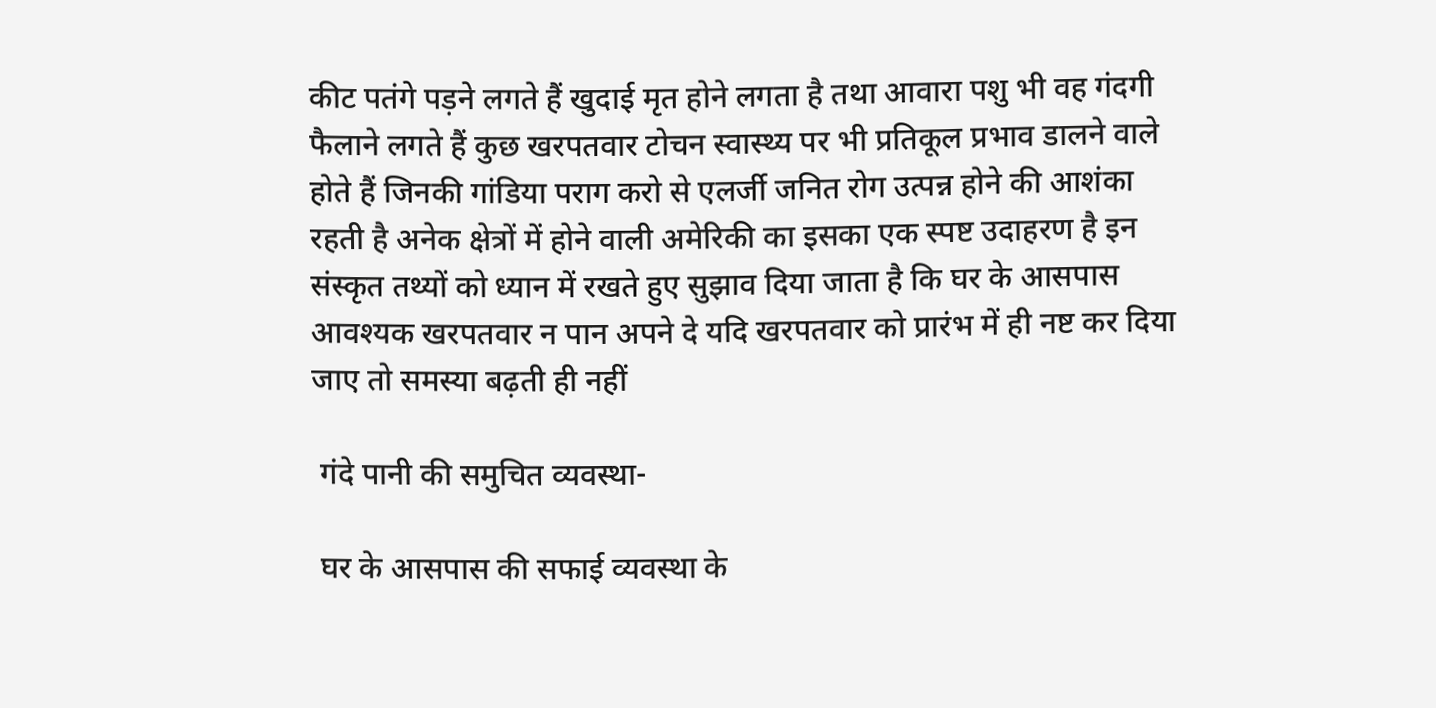कीट पतंगे पड़ने लगते हैं खुदाई मृत होने लगता है तथा आवारा पशु भी वह गंदगी फैलाने लगते हैं कुछ खरपतवार टोचन स्वास्थ्य पर भी प्रतिकूल प्रभाव डालने वाले होते हैं जिनकी गांडिया पराग करो से एलर्जी जनित रोग उत्पन्न होने की आशंका रहती है अनेक क्षेत्रों में होने वाली अमेरिकी का इसका एक स्पष्ट उदाहरण है इन संस्कृत तथ्यों को ध्यान में रखते हुए सुझाव दिया जाता है कि घर के आसपास आवश्यक खरपतवार न पान अपने दे यदि खरपतवार को प्रारंभ में ही नष्ट कर दिया जाए तो समस्या बढ़ती ही नहीं

 गंदे पानी की समुचित व्यवस्था-

 घर के आसपास की सफाई व्यवस्था के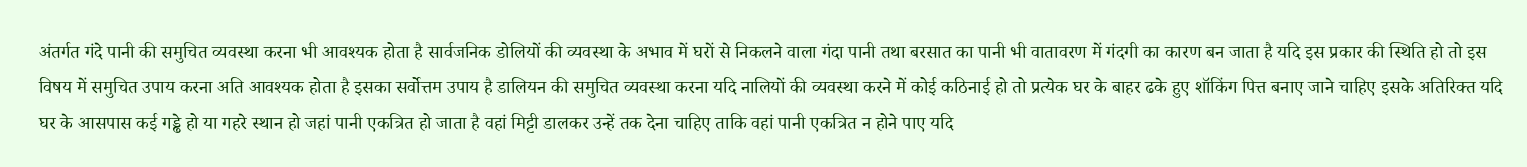अंतर्गत गंदे पानी की समुचित व्यवस्था करना भी आवश्यक होता है सार्वजनिक डोलियों की व्यवस्था के अभाव में घरों से निकलने वाला गंदा पानी तथा बरसात का पानी भी वातावरण में गंदगी का कारण बन जाता है यदि इस प्रकार की स्थिति हो तो इस विषय में समुचित उपाय करना अति आवश्यक होता है इसका सर्वोत्तम उपाय है डालियन की समुचित व्यवस्था करना यदि नालियों की व्यवस्था करने में कोई कठिनाई हो तो प्रत्येक घर के बाहर ढके हुए शॉकिंग पित्त बनाए जाने चाहिए इसके अतिरिक्त यदि घर के आसपास कई गड्ढे हो या गहरे स्थान हो जहां पानी एकत्रित हो जाता है वहां मिट्टी डालकर उन्हें तक देना चाहिए ताकि वहां पानी एकत्रित न होने पाए यदि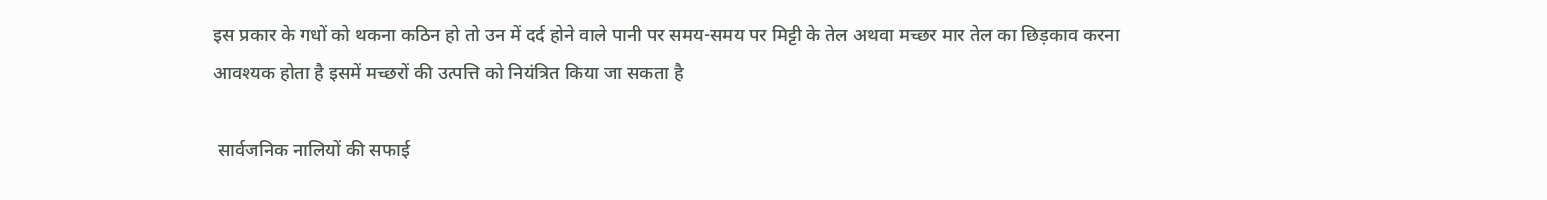इस प्रकार के गधों को थकना कठिन हो तो उन में दर्द होने वाले पानी पर समय-समय पर मिट्टी के तेल अथवा मच्छर मार तेल का छिड़काव करना आवश्यक होता है इसमें मच्छरों की उत्पत्ति को नियंत्रित किया जा सकता है

 सार्वजनिक नालियों की सफाई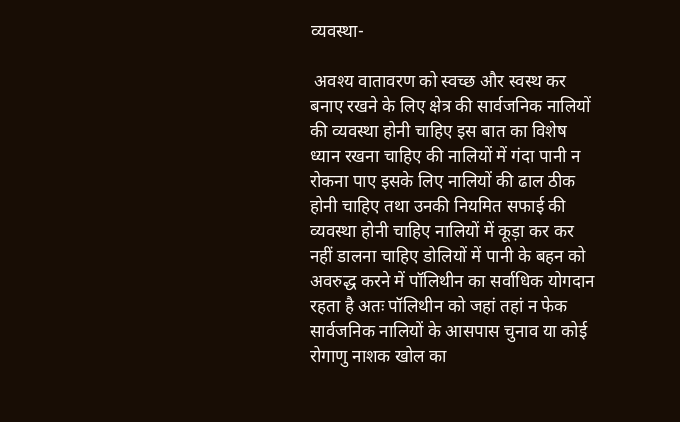व्यवस्था-

 अवश्य वातावरण को स्वच्छ और स्वस्थ कर बनाए रखने के लिए क्षेत्र की सार्वजनिक नालियों की व्यवस्था होनी चाहिए इस बात का विशेष ध्यान रखना चाहिए की नालियों में गंदा पानी न रोकना पाए इसके लिए नालियों की ढाल ठीक होनी चाहिए तथा उनकी नियमित सफाई की व्यवस्था होनी चाहिए नालियों में कूड़ा कर कर नहीं डालना चाहिए डोलियों में पानी के बहन को अवरुद्ध करने में पॉलिथीन का सर्वाधिक योगदान रहता है अतः पॉलिथीन को जहां तहां न फेक सार्वजनिक नालियों के आसपास चुनाव या कोई रोगाणु नाशक खोल का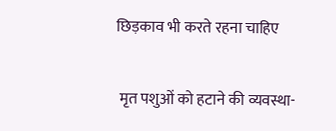छिड़काव भी करते रहना चाहिए

 मृत पशुओं को हटाने की व्यवस्था-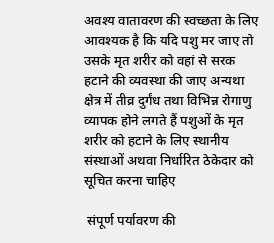अवश्य वातावरण की स्वच्छता के लिए आवश्यक है कि यदि पशु मर जाए तो उसके मृत शरीर को वहां से सरक हटाने की व्यवस्था की जाए अन्यथा क्षेत्र में तीव्र दुर्गंध तथा विभिन्न रोगाणु व्यापक होने लगते हैं पशुओं के मृत शरीर को हटाने के लिए स्थानीय संस्थाओं अथवा निर्धारित ठेकेदार को सूचित करना चाहिए

 संपूर्ण पर्यावरण की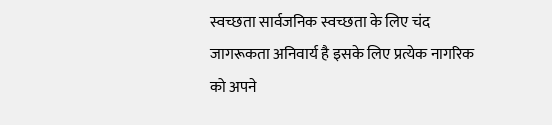स्वच्छता सार्वजनिक स्वच्छता के लिए चंद जागरूकता अनिवार्य है इसके लिए प्रत्येक नागरिक को अपने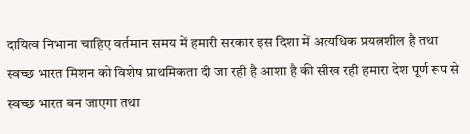दायित्व निभाना चाहिए वर्तमान समय में हमारी सरकार इस दिशा में अत्यधिक प्रयत्नशील है तथा स्वच्छ भारत मिशन को विशेष प्राथमिकता दी जा रही है आशा है की सीख रही हमारा देश पूर्ण रूप से स्वच्छ भारत बन जाएगा तथा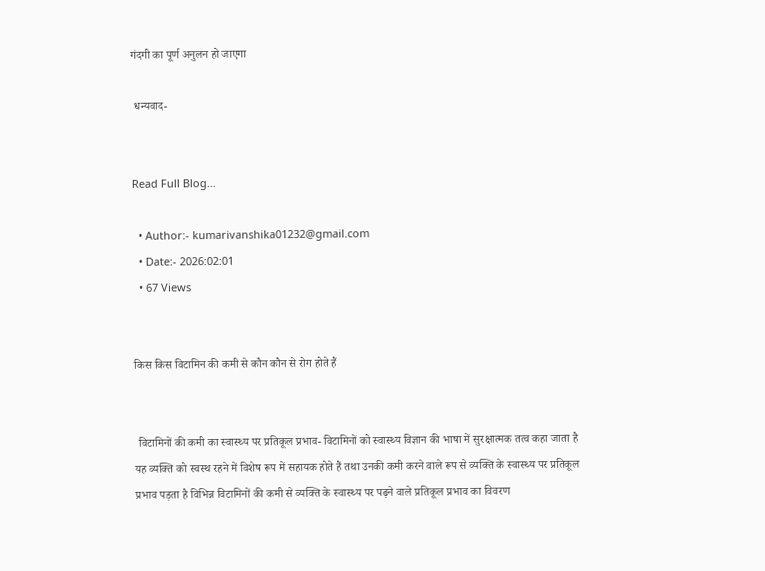गंदगी का पूर्ण अनुलन हो जाएगा

 धन्यवाद-


Read Full Blog...

  • Author:- kumarivanshika01232@gmail.com
  • Date:- 2026:02:01
  • 67 Views


किस किस विटामिन की कमी से कौन कौन से रोग होते हैं


 विटामिनों की कमी का स्वास्थ्य पर प्रतिकूल प्रभाव- विटामिनों को स्वास्थ्य विज्ञान की भाषा में सुरक्षात्मक तत्व कहा जाता है यह व्यक्ति को स्वस्थ रहने में विशेष रूप में सहायक होते हैं तथा उनकी कमी करने वाले रूप से व्यक्ति के स्वास्थ्य पर प्रतिकूल प्रभाव पड़ता है विभिन्न विटामिनों की कमी से व्यक्ति के स्वास्थ्य पर पढ़ने वाले प्रतिकूल प्रभाव का विवरण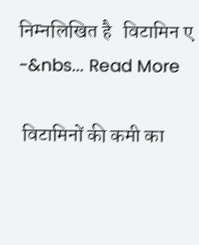निम्नलिखित है   विटामिन ए -&nbs... Read More

 विटामिनों की कमी का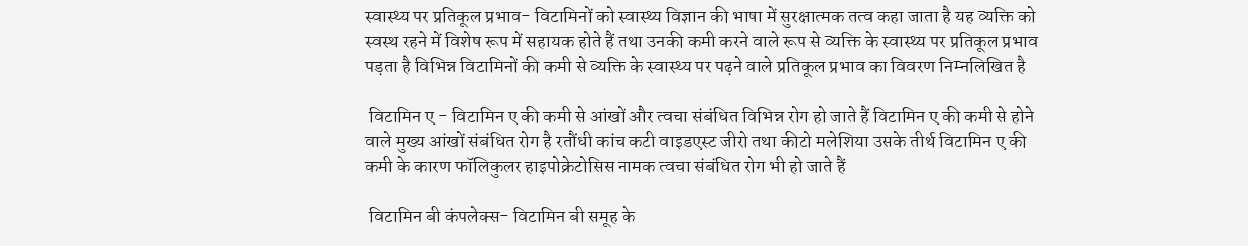स्वास्थ्य पर प्रतिकूल प्रभाव- विटामिनों को स्वास्थ्य विज्ञान की भाषा में सुरक्षात्मक तत्व कहा जाता है यह व्यक्ति को स्वस्थ रहने में विशेष रूप में सहायक होते हैं तथा उनकी कमी करने वाले रूप से व्यक्ति के स्वास्थ्य पर प्रतिकूल प्रभाव पड़ता है विभिन्न विटामिनों की कमी से व्यक्ति के स्वास्थ्य पर पढ़ने वाले प्रतिकूल प्रभाव का विवरण निम्नलिखित है

 विटामिन ए - विटामिन ए की कमी से आंखों और त्वचा संबंधित विभिन्न रोग हो जाते हैं विटामिन ए की कमी से होने वाले मुख्य आंखों संबंधित रोग है रतौंधी कांच कटी वाइडएस्ट जीरो तथा कीटो मलेशिया उसके तीर्थ विटामिन ए की कमी के कारण फॉलिकुलर हाइपोक्रेटोसिस नामक त्वचा संबंधित रोग भी हो जाते हैं

 विटामिन बी कंपलेक्स- विटामिन बी समूह के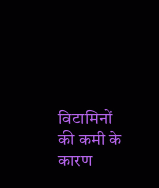विटामिनों की कमी के कारण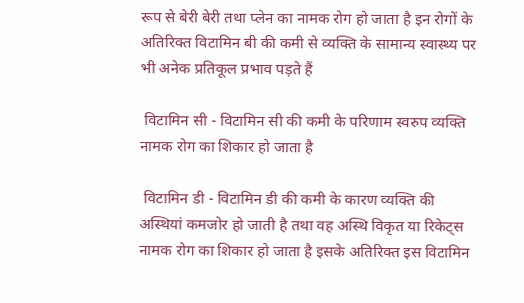रूप से बेरी बेरी तथा प्लेन का नामक रोग हो जाता है इन रोगों के अतिरिक्त विटामिन बी की कमी से व्यक्ति के सामान्य स्वास्थ्य पर भी अनेक प्रतिकूल प्रभाव पड़ते हैं

 विटामिन सी - विटामिन सी की कमी के परिणाम स्वरुप व्यक्ति नामक रोग का शिकार हो जाता है

 विटामिन डी - विटामिन डी की कमी के कारण व्यक्ति की अस्थियां कमजोर हो जाती है तथा वह अस्थि विकृत या रिकेट्स नामक रोग का शिकार हो जाता है इसके अतिरिक्त इस विटामिन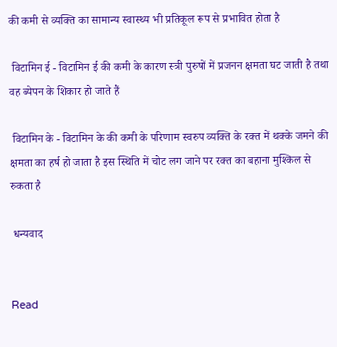की कमी से व्यक्ति का सामान्य स्वास्थ्य भी प्रतिकूल रूप से प्रभावित होता है

 विटामिन ई - विटामिन ई की कमी के कारण स्त्री पुरुषों में प्रजनन क्षमता घट जाती है तथा वह ब्येपन के शिकार हो जाते हैं

 विटामिन के - विटामिन के की कमी के परिणाम स्वरुप व्यक्ति के रक्त में थक्के जमने की क्षमता का हर्ष हो जाता है इस स्थिति में चोट लग जाने पर रक्त का बहाना मुश्किल से रुकता है

 धन्यवाद


Read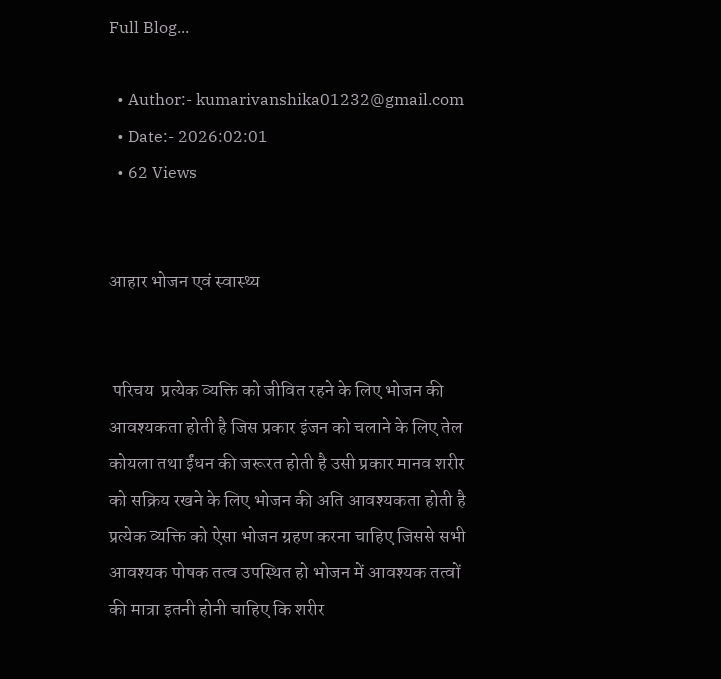Full Blog...

  • Author:- kumarivanshika01232@gmail.com
  • Date:- 2026:02:01
  • 62 Views


आहार भोजन एवं स्वास्थ्य


 परिचय  प्रत्येक व्यक्ति को जीवित रहने के लिए भोजन की आवश्यकता होती है जिस प्रकार इंजन को चलाने के लिए तेल कोयला तथा ईंधन की जरूरत होती है उसी प्रकार मानव शरीर को सक्रिय रखने के लिए भोजन की अति आवश्यकता होती है प्रत्येक व्यक्ति को ऐसा भोजन ग्रहण करना चाहिए जिससे सभी आवश्यक पोषक तत्व उपस्थित हो भोजन में आवश्यक तत्वों की मात्रा इतनी होनी चाहिए कि शरीर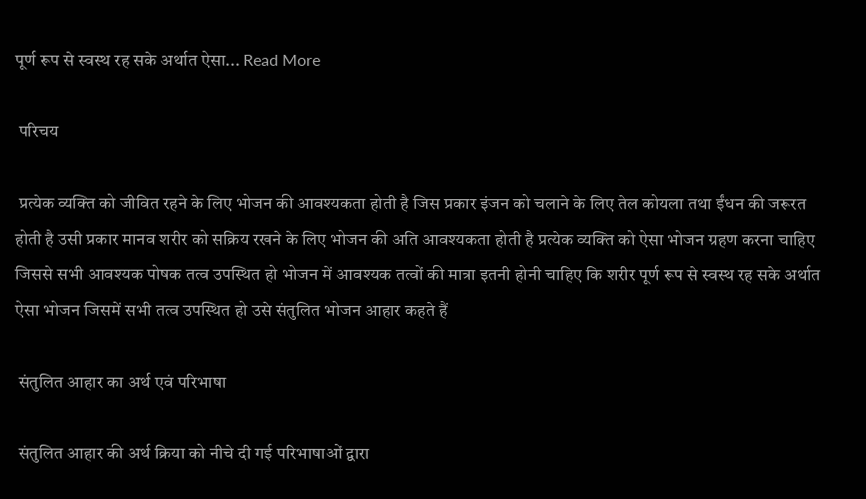पूर्ण रूप से स्वस्थ रह सके अर्थात ऐसा... Read More

 परिचय

 प्रत्येक व्यक्ति को जीवित रहने के लिए भोजन की आवश्यकता होती है जिस प्रकार इंजन को चलाने के लिए तेल कोयला तथा ईंधन की जरूरत होती है उसी प्रकार मानव शरीर को सक्रिय रखने के लिए भोजन की अति आवश्यकता होती है प्रत्येक व्यक्ति को ऐसा भोजन ग्रहण करना चाहिए जिससे सभी आवश्यक पोषक तत्व उपस्थित हो भोजन में आवश्यक तत्वों की मात्रा इतनी होनी चाहिए कि शरीर पूर्ण रूप से स्वस्थ रह सके अर्थात ऐसा भोजन जिसमें सभी तत्व उपस्थित हो उसे संतुलित भोजन आहार कहते हैं

 संतुलित आहार का अर्थ एवं परिभाषा

 संतुलित आहार की अर्थ क्रिया को नीचे दी गई परिभाषाओं द्वारा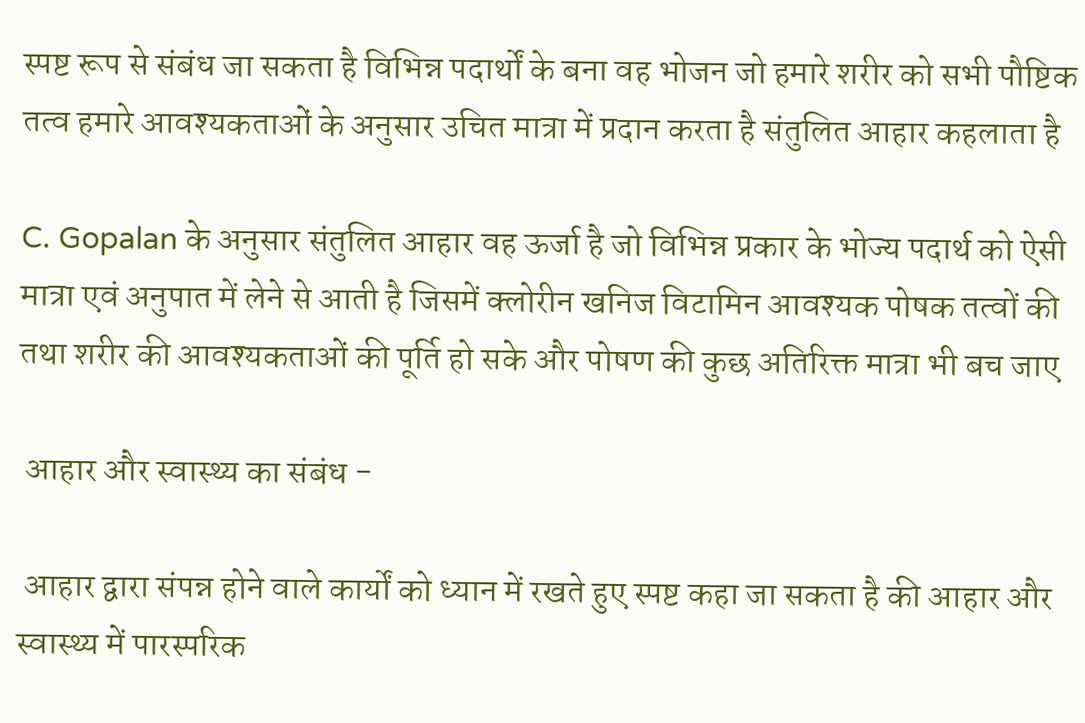स्पष्ट रूप से संबंध जा सकता है विभिन्न पदार्थों के बना वह भोजन जो हमारे शरीर को सभी पौष्टिक तत्व हमारे आवश्यकताओं के अनुसार उचित मात्रा में प्रदान करता है संतुलित आहार कहलाता है

C. Gopalan के अनुसार संतुलित आहार वह ऊर्जा है जो विभिन्न प्रकार के भोज्य पदार्थ को ऐसी मात्रा एवं अनुपात में लेने से आती है जिसमें क्लोरीन खनिज विटामिन आवश्यक पोषक तत्वों की तथा शरीर की आवश्यकताओं की पूर्ति हो सके और पोषण की कुछ अतिरिक्त मात्रा भी बच जाए

 आहार और स्वास्थ्य का संबंध -

 आहार द्वारा संपन्न होने वाले कार्यों को ध्यान में रखते हुए स्पष्ट कहा जा सकता है की आहार और स्वास्थ्य में पारस्परिक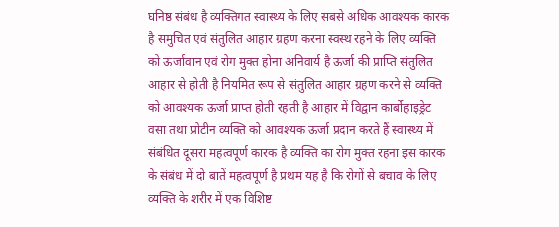घनिष्ठ संबंध है व्यक्तिगत स्वास्थ्य के लिए सबसे अधिक आवश्यक कारक है समुचित एवं संतुलित आहार ग्रहण करना स्वस्थ रहने के लिए व्यक्ति को ऊर्जावान एवं रोग मुक्त होना अनिवार्य है ऊर्जा की प्राप्ति संतुलित आहार से होती है नियमित रूप से संतुलित आहार ग्रहण करने से व्यक्ति को आवश्यक ऊर्जा प्राप्त होती रहती है आहार में विद्वान कार्बोहाइड्रेट वसा तथा प्रोटीन व्यक्ति को आवश्यक ऊर्जा प्रदान करते हैं स्वास्थ्य में संबंधित दूसरा महत्वपूर्ण कारक है व्यक्ति का रोग मुक्त रहना इस कारक के संबंध में दो बातें महत्वपूर्ण है प्रथम यह है कि रोगों से बचाव के लिए व्यक्ति के शरीर में एक विशिष्ट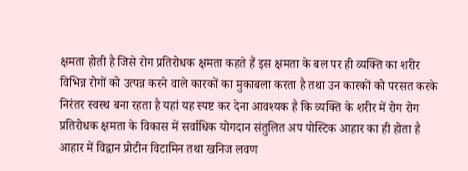क्षमता होती है जिसे रोग प्रतिरोधक क्षमता कहते हैं इस क्षमता के बल पर ही व्यक्ति का शरीर विभिन्न रोगों को उत्पन्न करने वाले कारकों का मुकाबला करता है तथा उन कारकों को परसत करके निरंतर स्वस्थ बना रहता है यहां यह स्पष्ट कर देना आवश्यक है कि व्यक्ति के शरीर में रोग रोग प्रतिरोधक क्षमता के विकास में सर्वाधिक योगदान संतुलित अप पोस्टिक आहार का ही होता है आहार में विद्वान प्रोटीन विटामिन तथा खनिज लवण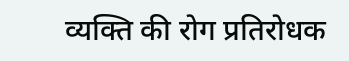व्यक्ति की रोग प्रतिरोधक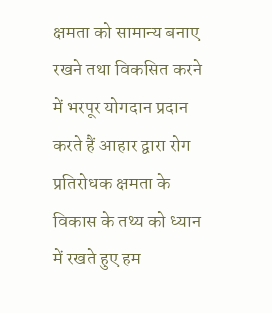क्षमता को सामान्य बनाए रखने तथा विकसित करने में भरपूर योगदान प्रदान करते हैं आहार द्वारा रोग प्रतिरोधक क्षमता के विकास के तथ्य को ध्यान में रखते हुए हम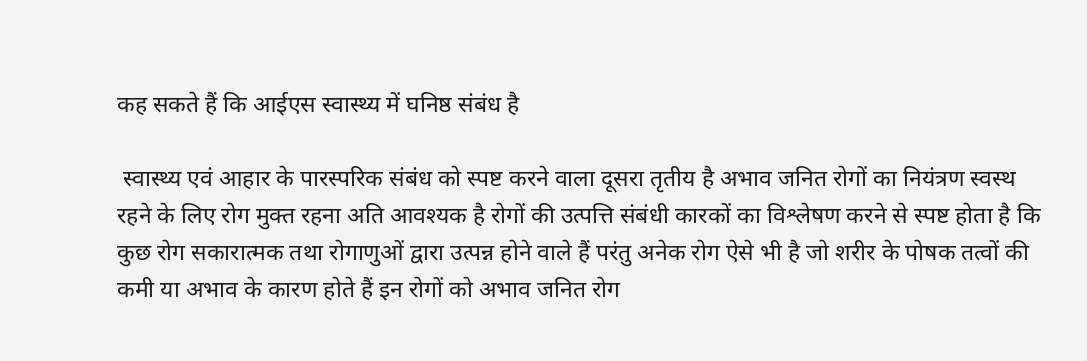कह सकते हैं कि आईएस स्वास्थ्य में घनिष्ठ संबंध है

 स्वास्थ्य एवं आहार के पारस्परिक संबंध को स्पष्ट करने वाला दूसरा तृतीय है अभाव जनित रोगों का नियंत्रण स्वस्थ रहने के लिए रोग मुक्त रहना अति आवश्यक है रोगों की उत्पत्ति संबंधी कारकों का विश्लेषण करने से स्पष्ट होता है कि कुछ रोग सकारात्मक तथा रोगाणुओं द्वारा उत्पन्न होने वाले हैं परंतु अनेक रोग ऐसे भी है जो शरीर के पोषक तत्वों की कमी या अभाव के कारण होते हैं इन रोगों को अभाव जनित रोग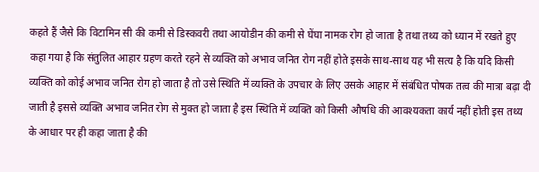कहते हैं जैसे कि विटामिन सी की कमी से डिस्कवरी तथा आयोडीन की कमी से घेंघा नामक रोग हो जाता है तथा तथ्य को ध्यान में रखते हुए कहा गया है कि संतुलित आहार ग्रहण करते रहने से व्यक्ति को अभाव जनित रोग नहीं होते इसके साथ-साथ यह भी सत्य है कि यदि किसी व्यक्ति को कोई अभाव जनित रोग हो जाता है तो उसे स्थिति में व्यक्ति के उपचार के लिए उसके आहार में संबंधित पोषक तत्व की मात्रा बढ़ा दी जाती है इससे व्यक्ति अभाव जनित रोग से मुक्त हो जाता है इस स्थिति में व्यक्ति को किसी औषधि की आवश्यकता कार्य नहीं होती इस तथ्य के आधार पर ही कहा जाता है की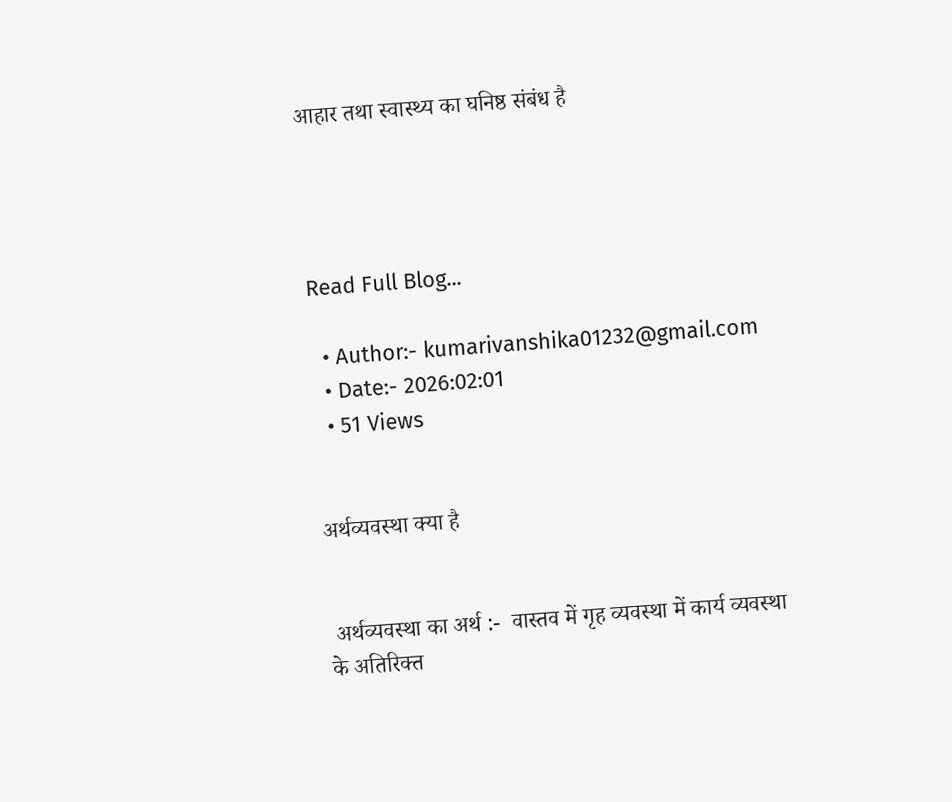आहार तथा स्वास्थ्य का घनिष्ठ संबंध है




Read Full Blog...

  • Author:- kumarivanshika01232@gmail.com
  • Date:- 2026:02:01
  • 51 Views


अर्थव्यवस्था क्या है


 अर्थव्यवस्था का अर्थ :-  वास्तव में गृह व्यवस्था में कार्य व्यवस्था के अतिरिक्त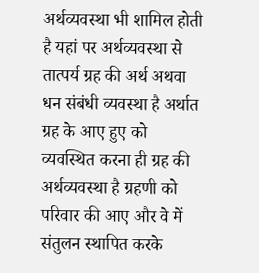अर्थव्यवस्था भी शामिल होती है यहां पर अर्थव्यवस्था से तात्पर्य ग्रह की अर्थ अथवा धन संबंधी व्यवस्था है अर्थात ग्रह के आए हुए को व्यवस्थित करना ही ग्रह की अर्थव्यवस्था है ग्रहणी को परिवार की आए और वे में संतुलन स्थापित करके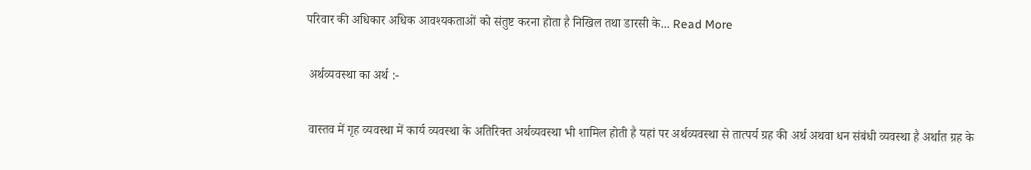परिवार की अधिकार अधिक आवश्यकताओं को संतुष्ट करना होता है निखिल तथा डारसी के... Read More

 अर्थव्यवस्था का अर्थ :-

 वास्तव में गृह व्यवस्था में कार्य व्यवस्था के अतिरिक्त अर्थव्यवस्था भी शामिल होती है यहां पर अर्थव्यवस्था से तात्पर्य ग्रह की अर्थ अथवा धन संबंधी व्यवस्था है अर्थात ग्रह के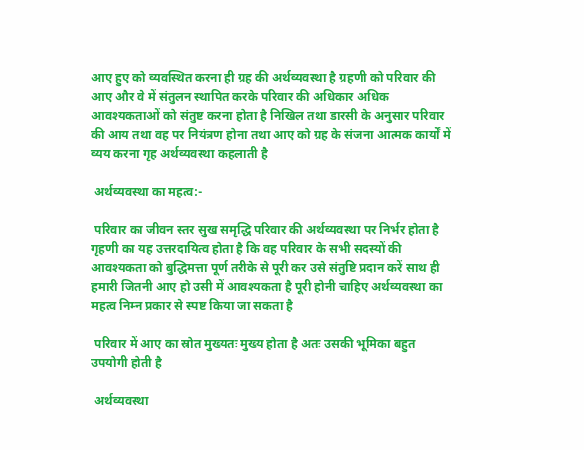आए हुए को व्यवस्थित करना ही ग्रह की अर्थव्यवस्था है ग्रहणी को परिवार की आए और वे में संतुलन स्थापित करके परिवार की अधिकार अधिक आवश्यकताओं को संतुष्ट करना होता है निखिल तथा डारसी के अनुसार परिवार की आय तथा वह पर नियंत्रण होना तथा आए को ग्रह के संजना आत्मक कार्यों में व्यय करना गृह अर्थव्यवस्था कहलाती है

 अर्थव्यवस्था का महत्व:-

 परिवार का जीवन स्तर सुख समृद्धि परिवार की अर्थव्यवस्था पर निर्भर होता है गृहणी का यह उत्तरदायित्व होता है कि वह परिवार के सभी सदस्यों की आवश्यकता को बुद्धिमत्ता पूर्ण तरीके से पूरी कर उसे संतुष्टि प्रदान करें साथ ही हमारी जितनी आए हो उसी में आवश्यकता है पूरी होनी चाहिए अर्थव्यवस्था का महत्व निम्न प्रकार से स्पष्ट किया जा सकता है

 परिवार में आए का स्रोत मुख्यतः मुख्य होता है अतः उसकी भूमिका बहुत उपयोगी होती है

 अर्थव्यवस्था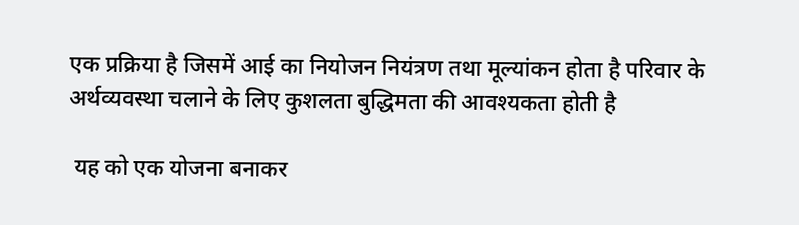एक प्रक्रिया है जिसमें आई का नियोजन नियंत्रण तथा मूल्यांकन होता है परिवार के अर्थव्यवस्था चलाने के लिए कुशलता बुद्धिमता की आवश्यकता होती है

 यह को एक योजना बनाकर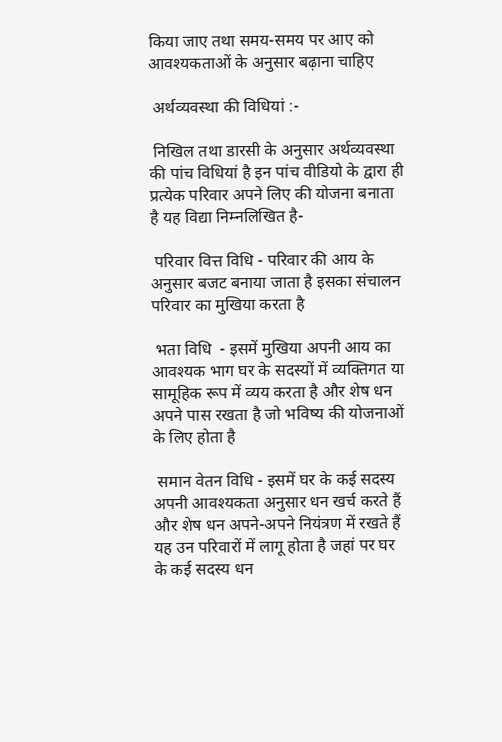किया जाए तथा समय-समय पर आए को आवश्यकताओं के अनुसार बढ़ाना चाहिए

 अर्थव्यवस्था की विधियां :-

 निखिल तथा डारसी के अनुसार अर्थव्यवस्था की पांच विधियां है इन पांच वीडियो के द्वारा ही प्रत्येक परिवार अपने लिए की योजना बनाता है यह विद्या निम्नलिखित है-

 परिवार वित्त विधि - परिवार की आय के अनुसार बजट बनाया जाता है इसका संचालन परिवार का मुखिया करता है

 भता विधि  - इसमें मुखिया अपनी आय का आवश्यक भाग घर के सदस्यों में व्यक्तिगत या सामूहिक रूप में व्यय करता है और शेष धन अपने पास रखता है जो भविष्य की योजनाओं के लिए होता है

 समान वेतन विधि - इसमें घर के कई सदस्य अपनी आवश्यकता अनुसार धन खर्च करते हैं और शेष धन अपने-अपने नियंत्रण में रखते हैं यह उन परिवारों में लागू होता है जहां पर घर के कई सदस्य धन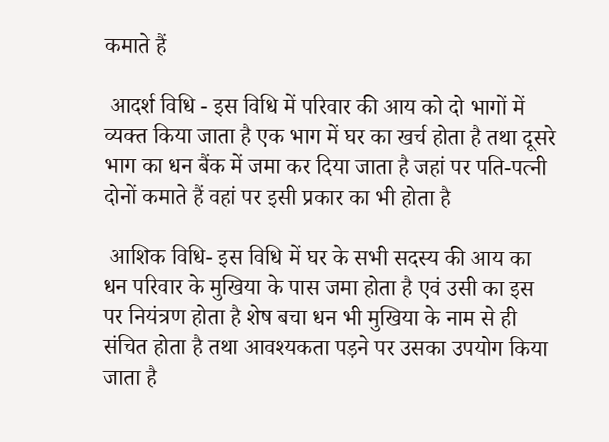कमाते हैं

 आदर्श विधि - इस विधि में परिवार की आय को दो भागों में व्यक्त किया जाता है एक भाग में घर का खर्च होता है तथा दूसरे भाग का धन बैंक में जमा कर दिया जाता है जहां पर पति-पत्नी दोनों कमाते हैं वहां पर इसी प्रकार का भी होता है

 आशिक विधि- इस विधि में घर के सभी सदस्य की आय का धन परिवार के मुखिया के पास जमा होता है एवं उसी का इस पर नियंत्रण होता है शेष बचा धन भी मुखिया के नाम से ही संचित होता है तथा आवश्यकता पड़ने पर उसका उपयोग किया जाता है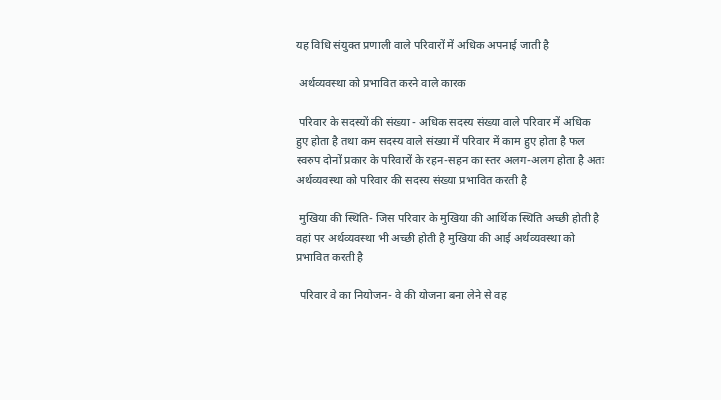यह विधि संयुक्त प्रणाली वाले परिवारों में अधिक अपनाई जाती है

 अर्थव्यवस्था को प्रभावित करने वाले कारक

 परिवार के सदस्यों की संख्या - अधिक सदस्य संख्या वाले परिवार में अधिक हुए होता है तथा कम सदस्य वाले संख्या में परिवार में काम हुए होता है फल स्वरुप दोनों प्रकार के परिवारों के रहन-सहन का स्तर अलग-अलग होता है अतः अर्थव्यवस्था को परिवार की सदस्य संख्या प्रभावित करती है

 मुखिया की स्थिति- जिस परिवार के मुखिया की आर्थिक स्थिति अच्छी होती है वहां पर अर्थव्यवस्था भी अच्छी होती है मुखिया की आई अर्थव्यवस्था को प्रभावित करती है

 परिवार वे का नियोजन- वे की योजना बना लेने से वह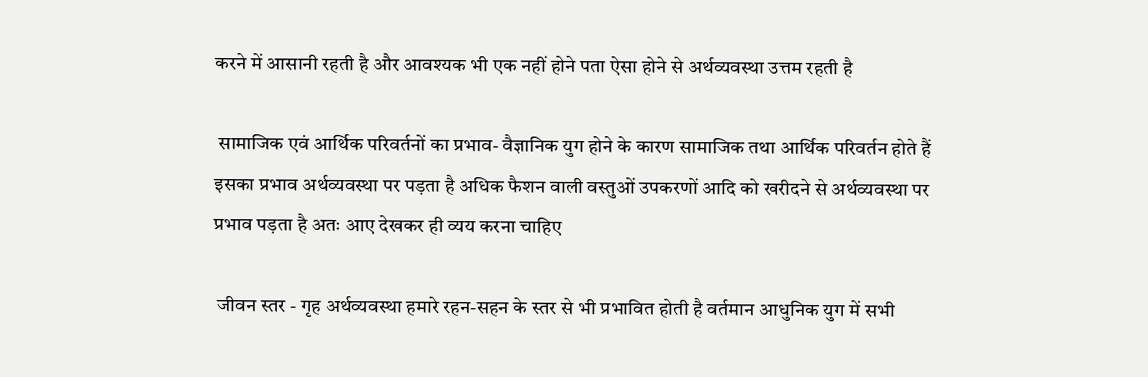करने में आसानी रहती है और आवश्यक भी एक नहीं होने पता ऐसा होने से अर्थव्यवस्था उत्तम रहती है

 सामाजिक एवं आर्थिक परिवर्तनों का प्रभाव- वैज्ञानिक युग होने के कारण सामाजिक तथा आर्थिक परिवर्तन होते हैं इसका प्रभाव अर्थव्यवस्था पर पड़ता है अधिक फैशन वाली वस्तुओं उपकरणों आदि को खरीदने से अर्थव्यवस्था पर प्रभाव पड़ता है अतः आए देखकर ही व्यय करना चाहिए

 जीवन स्तर - गृह अर्थव्यवस्था हमारे रहन-सहन के स्तर से भी प्रभावित होती है वर्तमान आधुनिक युग में सभी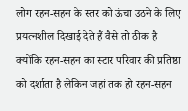लोग रहन-सहन के स्तर को ऊंचा उठने के लिए प्रयत्नशील दिखाई देते हैं वैसे तो ठीक है क्योंकि रहन-सहन का स्टार परिवार की प्रतिष्ठा को दर्शाता है लेकिन जहां तक हो रहन-सहन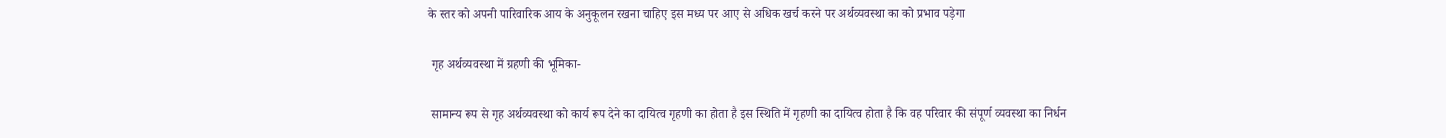के स्तर को अपनी पारिवारिक आय के अनुकूलन रखना चाहिए इस मध्य पर आए से अधिक खर्च करने पर अर्थव्यवस्था का को प्रभाव पड़ेगा

 गृह अर्थव्यवस्था में ग्रहणी की भूमिका-

 सामान्य रूप से गृह अर्थव्यवस्था को कार्य रूप देने का दायित्व गृहणी का होता है इस स्थिति में गृहणी का दायित्व होता है कि वह परिवार की संपूर्ण व्यवस्था का निर्धन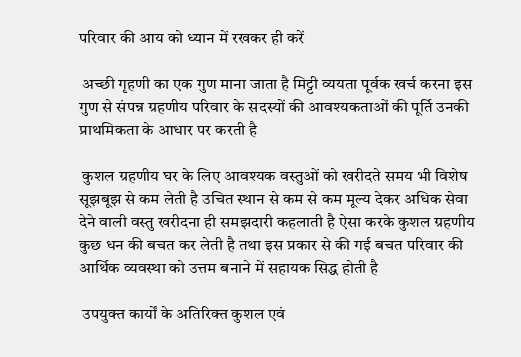परिवार की आय को ध्यान में रखकर ही करें

 अच्छी गृहणी का एक गुण माना जाता है मिट्टी व्ययता पूर्वक खर्च करना इस गुण से संपन्न ग्रहणीय परिवार के सदस्यों की आवश्यकताओं की पूर्ति उनकी प्राथमिकता के आधार पर करती है

 कुशल ग्रहणीय घर के लिए आवश्यक वस्तुओं को खरीदते समय भी विशेष सूझबूझ से कम लेती है उचित स्थान से कम से कम मूल्य देकर अधिक सेवा देने वाली वस्तु खरीदना ही समझदारी कहलाती है ऐसा करके कुशल ग्रहणीय कुछ धन की बचत कर लेती है तथा इस प्रकार से की गई बचत परिवार की आर्थिक व्यवस्था को उत्तम बनाने में सहायक सिद्ध होती है

 उपयुक्त कार्यों के अतिरिक्त कुशल एवं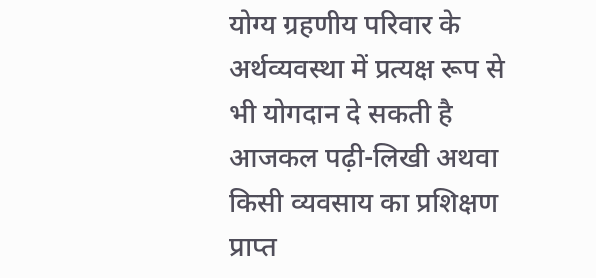योग्य ग्रहणीय परिवार के अर्थव्यवस्था में प्रत्यक्ष रूप से भी योगदान दे सकती है आजकल पढ़ी-लिखी अथवा किसी व्यवसाय का प्रशिक्षण प्राप्त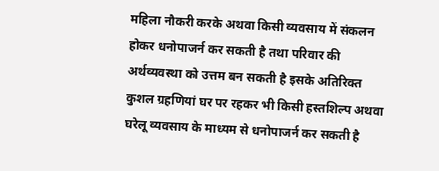महिला नौकरी करके अथवा किसी व्यवसाय में संकलन होकर धनोपाजर्न कर सकती है तथा परिवार की अर्थव्यवस्था को उत्तम बन सकती है इसके अतिरिक्त कुशल ग्रहणियां घर पर रहकर भी किसी हस्तशिल्प अथवा घरेलू व्यवसाय के माध्यम से धनोपाजर्न कर सकती है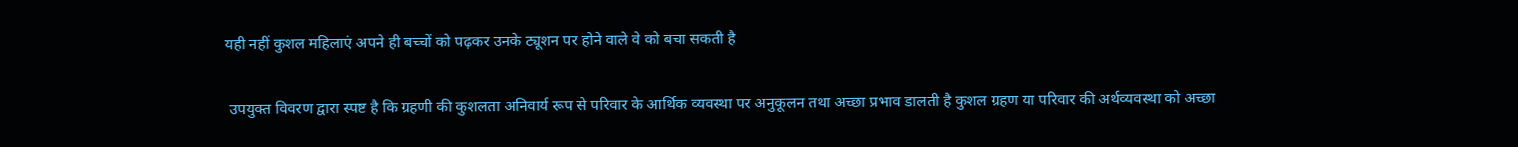यही नहीं कुशल महिलाएं अपने ही बच्चों को पढ़कर उनके ट्यूशन पर होने वाले वे को बचा सकती है

 उपयुक्त विवरण द्वारा स्पष्ट है कि ग्रहणी की कुशलता अनिवार्य रूप से परिवार के आर्थिक व्यवस्था पर अनुकूलन तथा अच्छा प्रभाव डालती है कुशल ग्रहण या परिवार की अर्थव्यवस्था को अच्छा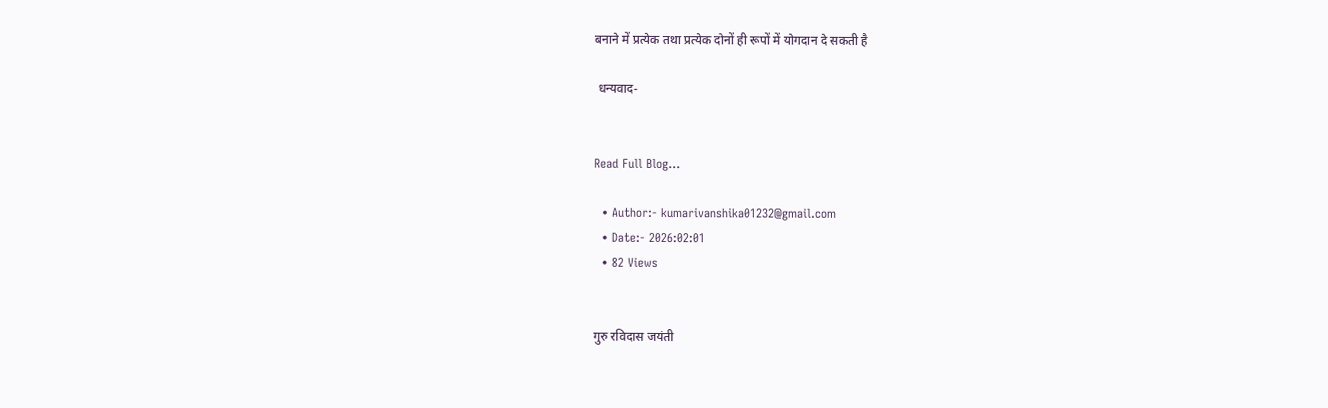बनाने में प्रत्येक तथा प्रत्येक दोनों ही रूपों में योगदान दे सकती है

 धन्यवाद-


Read Full Blog...

  • Author:- kumarivanshika01232@gmail.com
  • Date:- 2026:02:01
  • 82 Views


गुरु रविदास जयंती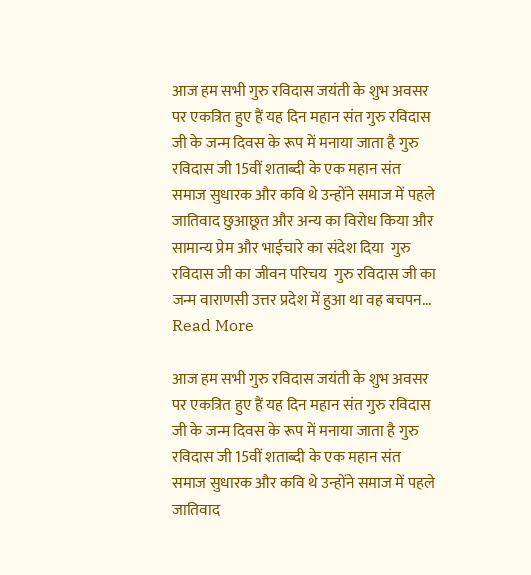आज हम सभी गुरु रविदास जयंती के शुभ अवसर पर एकत्रित हुए हैं यह दिन महान संत गुरु रविदास जी के जन्म दिवस के रूप में मनाया जाता है गुरु रविदास जी 15वीं शताब्दी के एक महान संत समाज सुधारक और कवि थे उन्होंने समाज में पहले जातिवाद छुआछूत और अन्य का विरोध किया और सामान्य प्रेम और भाईचारे का संदेश दिया  गुरु रविदास जी का जीवन परिचय  गुरु रविदास जी का जन्म वाराणसी उत्तर प्रदेश में हुआ था वह बचपन... Read More

आज हम सभी गुरु रविदास जयंती के शुभ अवसर पर एकत्रित हुए हैं यह दिन महान संत गुरु रविदास जी के जन्म दिवस के रूप में मनाया जाता है गुरु रविदास जी 15वीं शताब्दी के एक महान संत समाज सुधारक और कवि थे उन्होंने समाज में पहले जातिवाद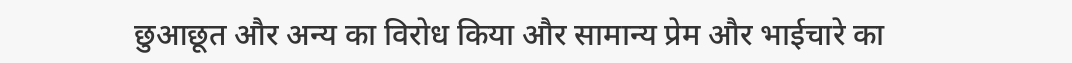छुआछूत और अन्य का विरोध किया और सामान्य प्रेम और भाईचारे का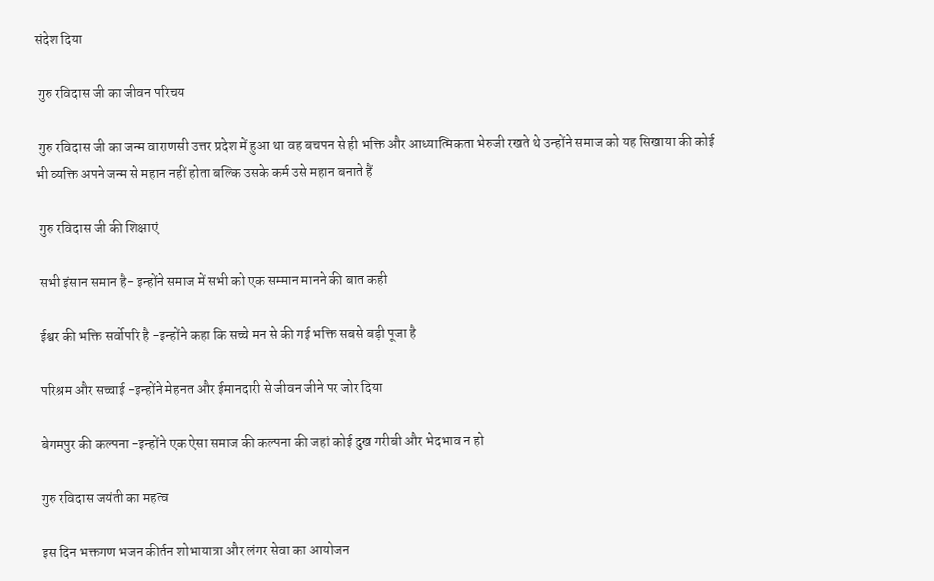संदेश दिया

 गुरु रविदास जी का जीवन परिचय

 गुरु रविदास जी का जन्म वाराणसी उत्तर प्रदेश में हुआ था वह बचपन से ही भक्ति और आध्यात्मिकता भेरुजी रखते थे उन्होंने समाज को यह सिखाया की कोई भी व्यक्ति अपने जन्म से महान नहीं होता बल्कि उसके कर्म उसे महान बनाते हैं

 गुरु रविदास जी की शिक्षाएं

 सभी इंसान समान है- इन्होंने समाज में सभी को एक सम्मान मानने की बात कही

 ईश्वर की भक्ति सर्वोपरि है -इन्होंने कहा कि सच्चे मन से की गई भक्ति सबसे बड़ी पूजा है

 परिश्रम और सच्चाई -इन्होंने मेहनत और ईमानदारी से जीवन जीने पर जोर दिया

 बेगमपुर की कल्पना -इन्होंने एक ऐसा समाज की कल्पना की जहां कोई दुख गरीबी और भेदभाव न हो

 गुरु रविदास जयंती का महत्व

 इस दिन भक्तगण भजन कीर्तन शोभायात्रा और लंगर सेवा का आयोजन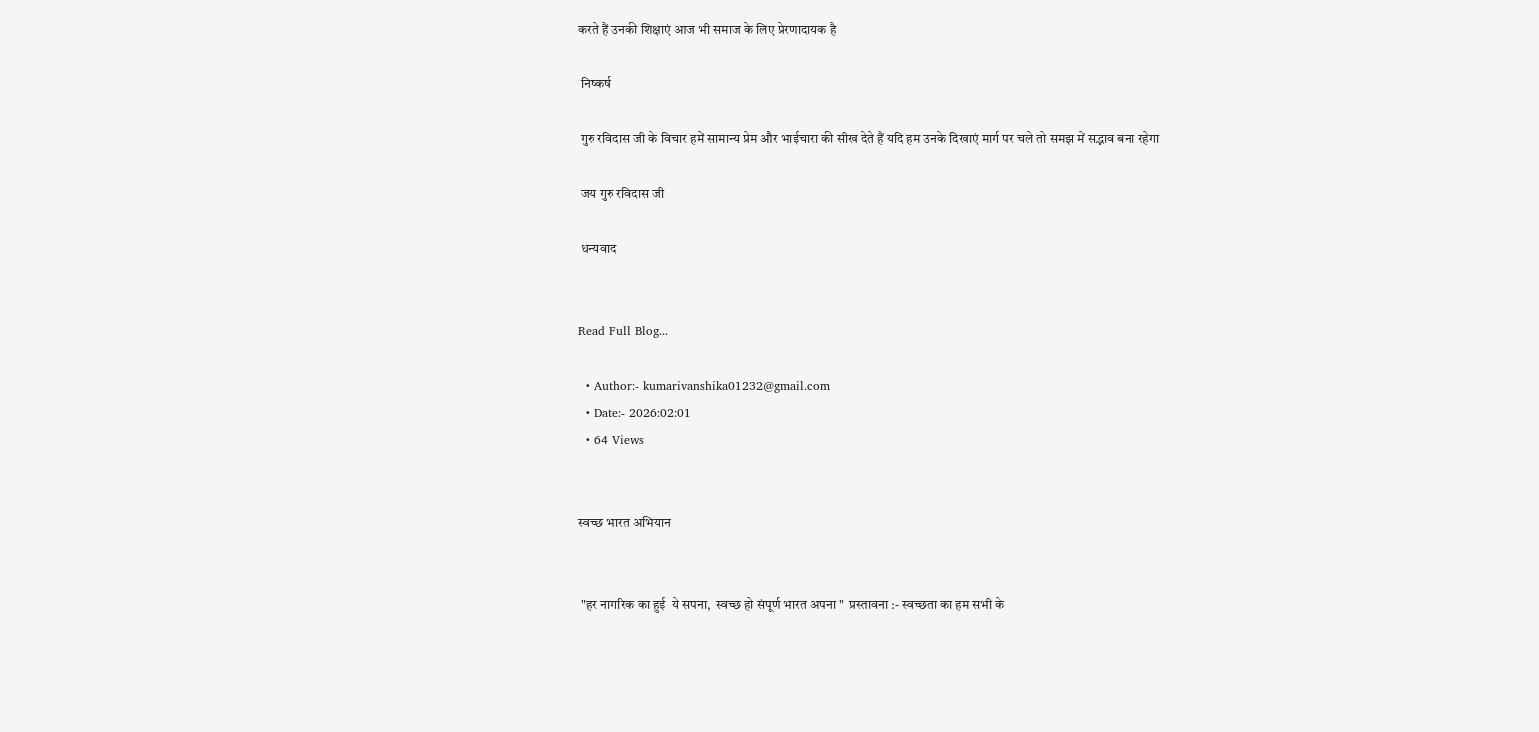करते हैं उनकी शिक्षाएं आज भी समाज के लिए प्रेरणादायक है

 निष्कर्ष

 गुरु रविदास जी के विचार हमें सामान्य प्रेम और भाईचारा की सीख देते हैं यदि हम उनके दिखाएं मार्ग पर चले तो समझ में सद्भाव बना रहेगा

 जय गुरु रविदास जी

 धन्यवाद


Read Full Blog...

  • Author:- kumarivanshika01232@gmail.com
  • Date:- 2026:02:01
  • 64 Views


स्वच्छ भारत अभियान


 "हर नागरिक का हुई  ये सपना,  स्वच्छ हो संपूर्ण भारत अपना "  प्रस्तावना :- स्वच्छता का हम सभी के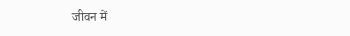जीवन में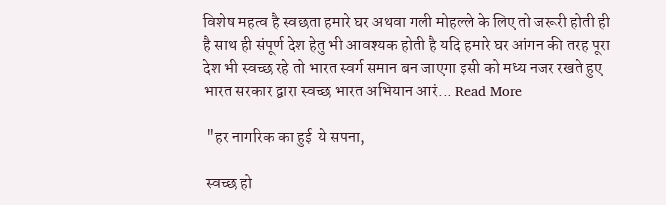विशेष महत्व है स्वछता हमारे घर अथवा गली मोहल्ले के लिए तो जरूरी होती ही है साथ ही संपूर्ण देश हेतु भी आवश्यक होती है यदि हमारे घर आंगन की तरह पूरा देश भी स्वच्छ रहे तो भारत स्वर्ग समान बन जाएगा इसी को मध्य नजर रखते हुए भारत सरकार द्वारा स्वच्छ भारत अभियान आरं... Read More

 "हर नागरिक का हुई  ये सपना,

 स्वच्छ हो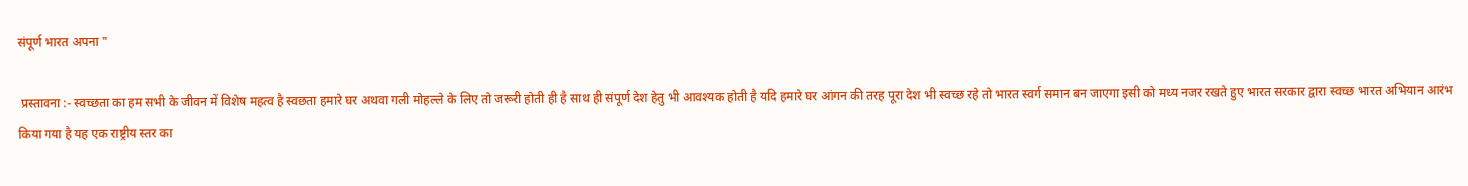संपूर्ण भारत अपना "

 प्रस्तावना :- स्वच्छता का हम सभी के जीवन में विशेष महत्व है स्वछता हमारे घर अथवा गली मोहल्ले के लिए तो जरूरी होती ही है साथ ही संपूर्ण देश हेतु भी आवश्यक होती है यदि हमारे घर आंगन की तरह पूरा देश भी स्वच्छ रहे तो भारत स्वर्ग समान बन जाएगा इसी को मध्य नजर रखते हुए भारत सरकार द्वारा स्वच्छ भारत अभियान आरंभ किया गया है यह एक राष्ट्रीय स्तर का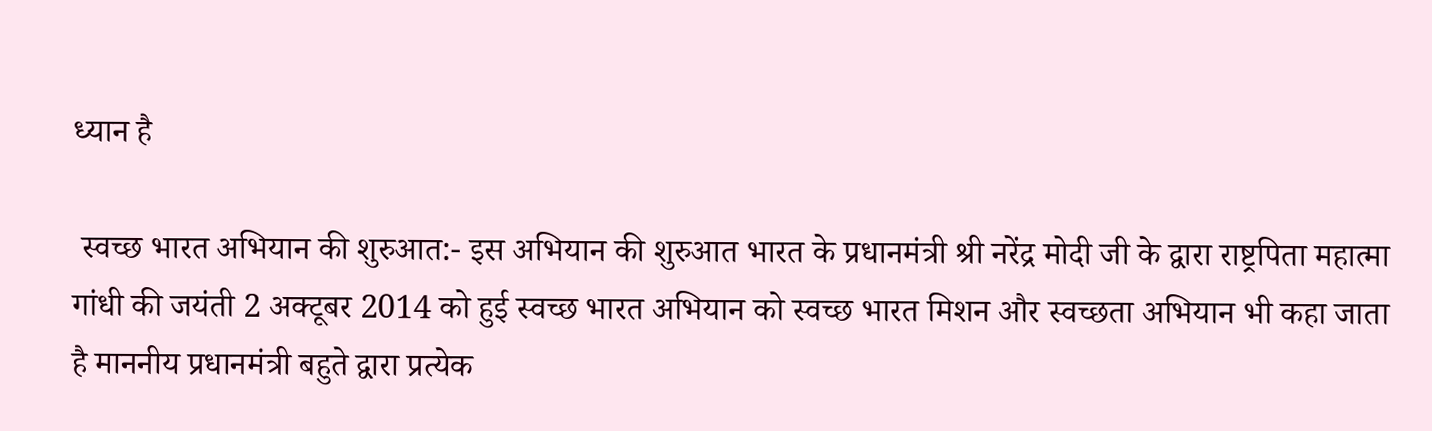ध्यान है

 स्वच्छ भारत अभियान की शुरुआत:- इस अभियान की शुरुआत भारत के प्रधानमंत्री श्री नरेंद्र मोदी जी के द्वारा राष्ट्रपिता महात्मा गांधी की जयंती 2 अक्टूबर 2014 को हुई स्वच्छ भारत अभियान को स्वच्छ भारत मिशन और स्वच्छता अभियान भी कहा जाता है माननीय प्रधानमंत्री बहुते द्वारा प्रत्येक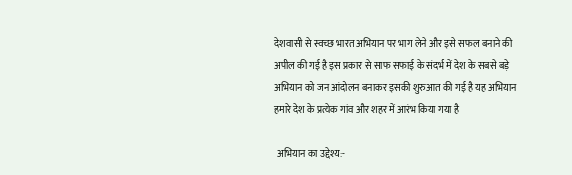देशवासी से स्वच्छ भारत अभियान पर भाग लेने और इसे सफल बनाने की अपील की गई है इस प्रकार से साफ सफाई के संदर्भ में देश के सबसे बड़े अभियान को जन आंदोलन बनाकर इसकी शुरुआत की गई है यह अभियान हमारे देश के प्रत्येक गांव और शहर में आरंभ किया गया है

 अभियान का उद्देश्य:-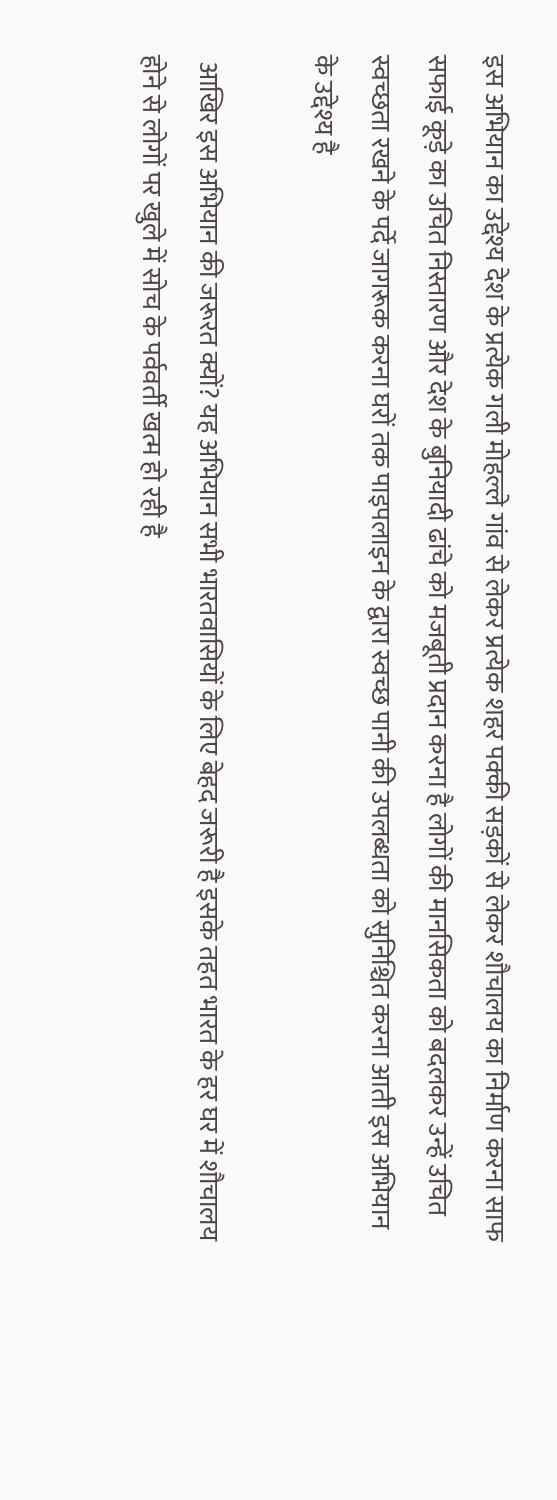इस अभियान का उद्देश्य देश के प्रत्येक गली मोहल्ले गांव से लेकर प्रत्येक शहर पक्की सड़कों से लेकर शौचालय का निर्माण करना साफ सफाई कूड़े का उचित निस्तारण और देश के बुनियादी ढांचे को मजबूती प्रदान करना है लोगों की मानसिकता को बदलकर उन्हें उचित स्वच्छता रखने के पर्दे जागरूक करना घरों तक पाइपलाइन के द्वारा स्वच्छ पानी की उपलब्धता को सुनिश्चित करना आती इस अभियान के उद्देश्य है

 आखिर इस अभियान की जरूरत क्यों? यह अभियान सभी भारतवासियों के लिए बेहद जरूरी है इसके तहत भारत के हर घर में शौचालय होने से लोगों पर खुले में सोच के पर्ववर्ती खत्म हो रही है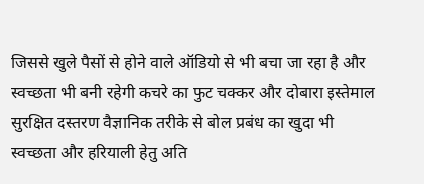जिससे खुले पैसों से होने वाले ऑडियो से भी बचा जा रहा है और स्वच्छता भी बनी रहेगी कचरे का फुट चक्कर और दोबारा इस्तेमाल सुरक्षित दस्तरण वैज्ञानिक तरीके से बोल प्रबंध का खुदा भी स्वच्छता और हरियाली हेतु अति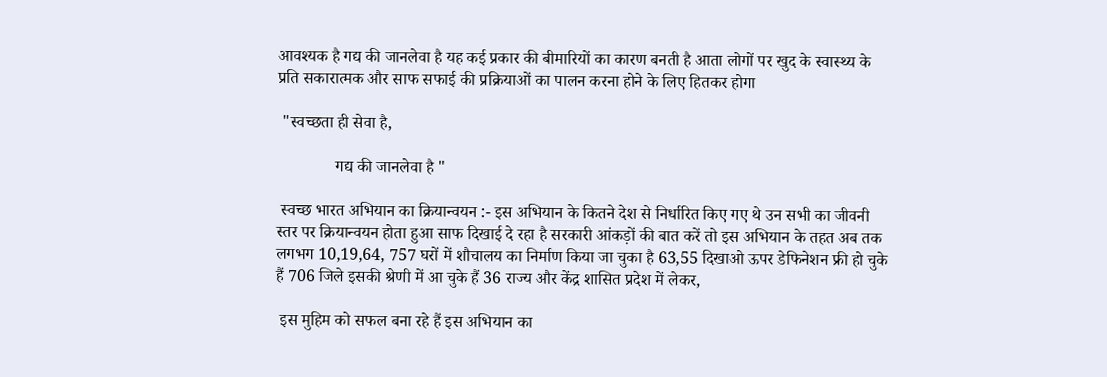आवश्यक है गद्य की जानलेवा है यह कई प्रकार की बीमारियों का कारण बनती है आता लोगों पर खुद के स्वास्थ्य के प्रति सकारात्मक और साफ सफाई की प्रक्रियाओं का पालन करना होने के लिए हितकर होगा

 "स्वच्छता ही सेवा है,

              गद्य की जानलेवा है "

 स्वच्छ भारत अभियान का क्रियान्वयन :- इस अभियान के कितने देश से निर्धारित किए गए थे उन सभी का जीवनी स्तर पर क्रियान्वयन होता हुआ साफ दिखाई दे रहा है सरकारी आंकड़ों की बात करें तो इस अभियान के तहत अब तक लगभग 10,19,64, 757 घरों में शौचालय का निर्माण किया जा चुका है 63,55 दिखाओ ऊपर डेफिनेशन फ्री हो चुके हैं 706 जिले इसकी श्रेणी में आ चुके हैं 36 राज्य और केंद्र शासित प्रदेश में लेकर,

 इस मुहिम को सफल बना रहे हैं इस अभियान का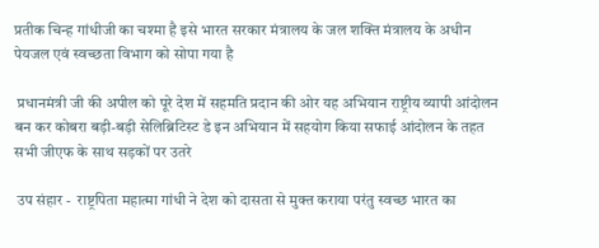प्रतीक चिन्ह गांधीजी का चश्मा है इसे भारत सरकार मंत्रालय के जल शक्ति मंत्रालय के अधीन पेयजल एवं स्वच्छता विभाग को सोपा गया है

 प्रधानमंत्री जी की अपील को पूरे देश में सहमति प्रदान की ओर यह अभियान राष्ट्रीय व्यापी आंदोलन बन कर कोबरा बड़ी-बड़ी सेलिब्रिटिस्ट डे इन अभियान में सहयोग किया सफाई आंदोलन के तहत सभी जीएफ के साथ सड़कों पर उतरे

 उप संहार -  राष्ट्रपिता महात्मा गांधी ने देश को दासता से मुक्त कराया परंतु स्वच्छ भारत का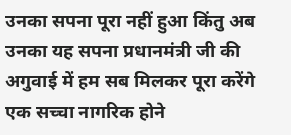उनका सपना पूरा नहीं हुआ किंतु अब उनका यह सपना प्रधानमंत्री जी की अगुवाई में हम सब मिलकर पूरा करेंगे एक सच्चा नागरिक होने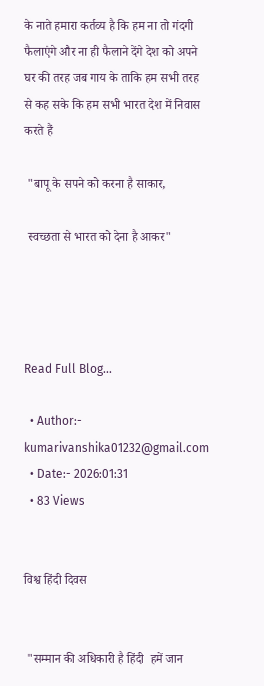के नाते हमारा कर्तव्य है कि हम ना तो गंदगी फैलाएंगे और ना ही फैलाने देंगे देश को अपने घर की तरह जब गाय के ताकि हम सभी तरह से कह सके कि हम सभी भारत देश में निवास करते हैं

 "बापू के सपने को करना है साकार,

 स्वच्छता से भारत को देना है आकर"




Read Full Blog...

  • Author:- kumarivanshika01232@gmail.com
  • Date:- 2026:01:31
  • 83 Views


विश्व हिंदी दिवस


 "सम्मान की अधिकारी है हिंदी  हमें जान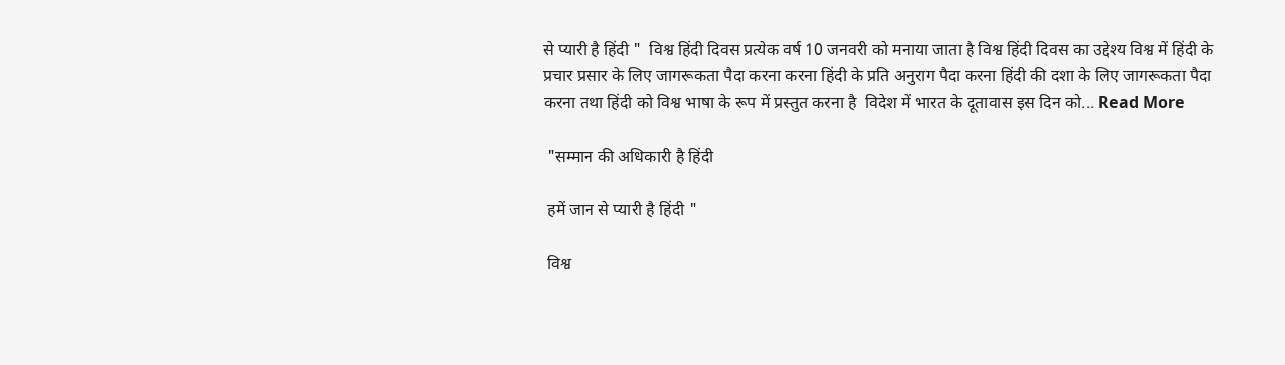से प्यारी है हिंदी "  विश्व हिंदी दिवस प्रत्येक वर्ष 10 जनवरी को मनाया जाता है विश्व हिंदी दिवस का उद्देश्य विश्व में हिंदी के प्रचार प्रसार के लिए जागरूकता पैदा करना करना हिंदी के प्रति अनुराग पैदा करना हिंदी की दशा के लिए जागरूकता पैदा करना तथा हिंदी को विश्व भाषा के रूप में प्रस्तुत करना है  विदेश में भारत के दूतावास इस दिन को... Read More

 "सम्मान की अधिकारी है हिंदी

 हमें जान से प्यारी है हिंदी "

 विश्व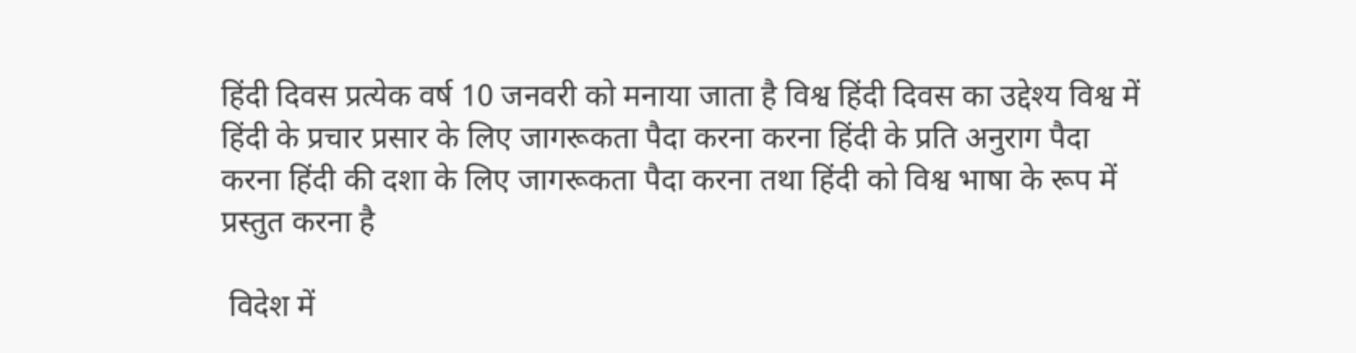हिंदी दिवस प्रत्येक वर्ष 10 जनवरी को मनाया जाता है विश्व हिंदी दिवस का उद्देश्य विश्व में हिंदी के प्रचार प्रसार के लिए जागरूकता पैदा करना करना हिंदी के प्रति अनुराग पैदा करना हिंदी की दशा के लिए जागरूकता पैदा करना तथा हिंदी को विश्व भाषा के रूप में प्रस्तुत करना है

 विदेश में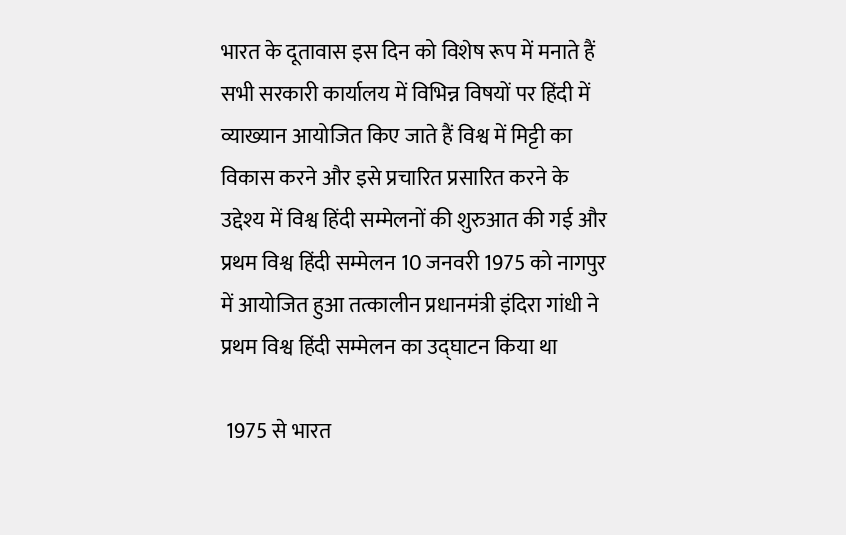भारत के दूतावास इस दिन को विशेष रूप में मनाते हैं सभी सरकारी कार्यालय में विभिन्न विषयों पर हिंदी में व्याख्यान आयोजित किए जाते हैं विश्व में मिट्टी का विकास करने और इसे प्रचारित प्रसारित करने के उद्देश्य में विश्व हिंदी सम्मेलनों की शुरुआत की गई और प्रथम विश्व हिंदी सम्मेलन 10 जनवरी 1975 को नागपुर में आयोजित हुआ तत्कालीन प्रधानमंत्री इंदिरा गांधी ने प्रथम विश्व हिंदी सम्मेलन का उद्घाटन किया था

 1975 से भारत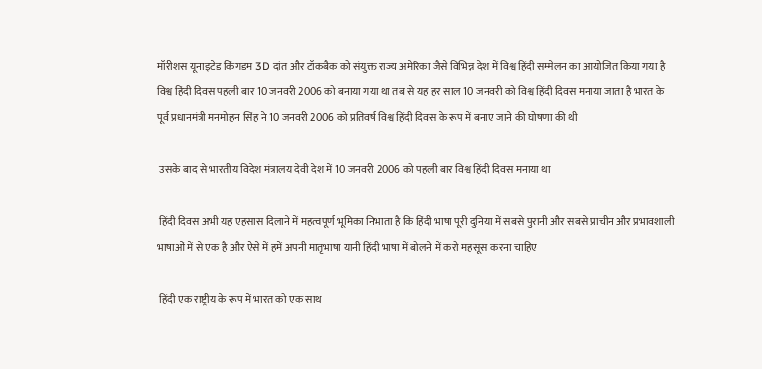मॉरीशस यूनाइटेड किंगडम 3D दांत और टॉकबैक को संयुक्त राज्य अमेरिका जैसे विभिन्न देश में विश्व हिंदी सम्मेलन का आयोजित किया गया है विश्व हिंदी दिवस पहली बार 10 जनवरी 2006 को बनाया गया था तब से यह हर साल 10 जनवरी को विश्व हिंदी दिवस मनाया जाता है भारत के पूर्व प्रधानमंत्री मनमोहन सिंह ने 10 जनवरी 2006 को प्रतिवर्ष विश्व हिंदी दिवस के रूप में बनाए जाने की घोषणा की थी

 उसके बाद से भारतीय विदेश मंत्रालय देवी देश में 10 जनवरी 2006 को पहली बार विश्व हिंदी दिवस मनाया था

 हिंदी दिवस अभी यह एहसास दिलाने में महत्वपूर्ण भूमिका निभाता है कि हिंदी भाषा पूरी दुनिया में सबसे पुरानी और सबसे प्राचीन और प्रभावशाली भाषाओं में से एक है और ऐसे में हमें अपनी मातृभाषा यानी हिंदी भाषा में बोलने में करो महसूस करना चाहिए

 हिंदी एक राष्ट्रीय के रूप में भारत को एक साथ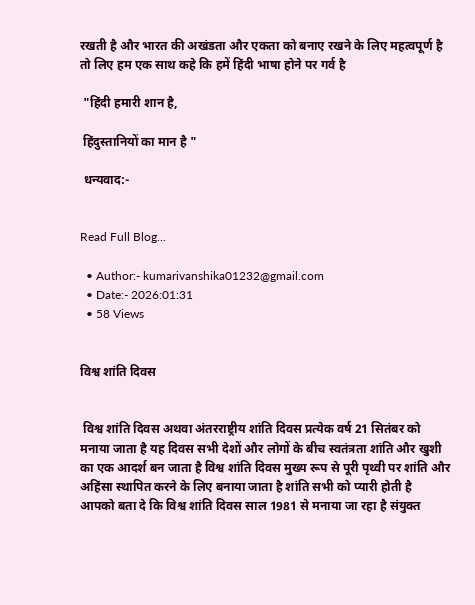रखती है और भारत की अखंडता और एकता को बनाए रखने के लिए महत्वपूर्ण है तो लिए हम एक साथ कहे कि हमें हिंदी भाषा होने पर गर्व है

 "हिंदी हमारी शान है,

 हिंदुस्तानियों का मान है "

 धन्यवाद:-


Read Full Blog...

  • Author:- kumarivanshika01232@gmail.com
  • Date:- 2026:01:31
  • 58 Views


विश्व शांति दिवस


 विश्व शांति दिवस अथवा अंतरराष्ट्रीय शांति दिवस प्रत्येक वर्ष 21 सितंबर को मनाया जाता है यह दिवस सभी देशों और लोगों के बीच स्वतंत्रता शांति और खुशी का एक आदर्श बन जाता है विश्व शांति दिवस मुख्य रूप से पूरी पृथ्वी पर शांति और अहिंसा स्थापित करने के लिए बनाया जाता है शांति सभी को प्यारी होती है  आपको बता दे कि विश्व शांति दिवस साल 1981 से मनाया जा रहा है संयुक्त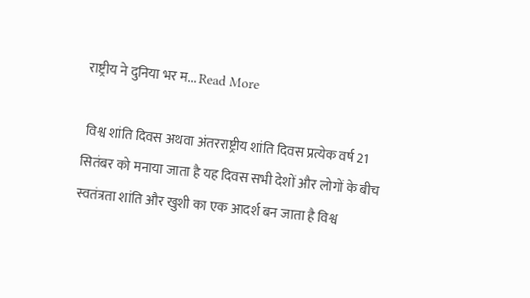राष्ट्रीय ने दुनिया भर म... Read More

 विश्व शांति दिवस अथवा अंतरराष्ट्रीय शांति दिवस प्रत्येक वर्ष 21 सितंबर को मनाया जाता है यह दिवस सभी देशों और लोगों के बीच स्वतंत्रता शांति और खुशी का एक आदर्श बन जाता है विश्व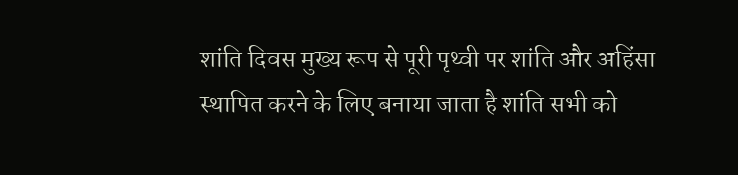शांति दिवस मुख्य रूप से पूरी पृथ्वी पर शांति और अहिंसा स्थापित करने के लिए बनाया जाता है शांति सभी को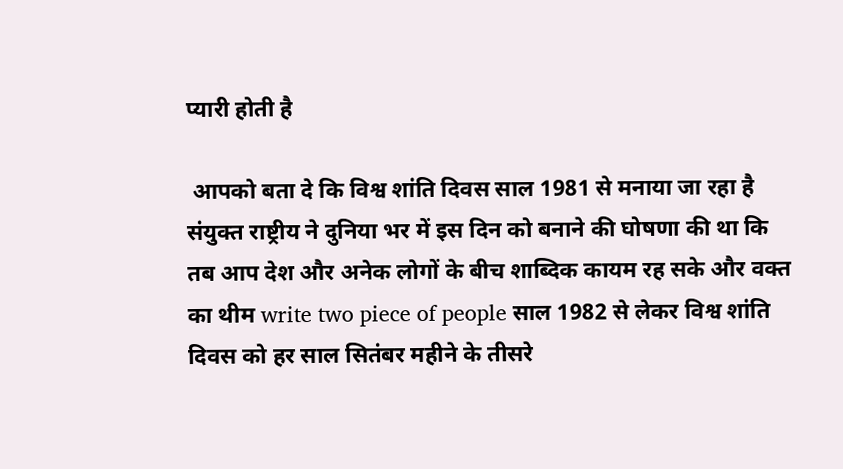प्यारी होती है

 आपको बता दे कि विश्व शांति दिवस साल 1981 से मनाया जा रहा है संयुक्त राष्ट्रीय ने दुनिया भर में इस दिन को बनाने की घोषणा की था कि तब आप देश और अनेक लोगों के बीच शाब्दिक कायम रह सके और वक्त का थीम write two piece of people साल 1982 से लेकर विश्व शांति दिवस को हर साल सितंबर महीने के तीसरे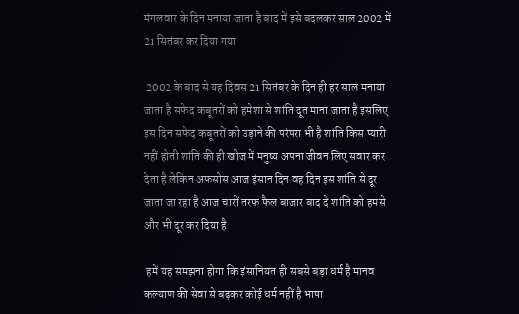मंगलवार के दिन मनाया जाता है बाद में इसे बदलकर साल 2002 में 21 सितंबर कर दिया गया

 2002 के बाद से यह दिवस 21 सितंबर के दिन ही हर साल मनाया जाता है सफेद कबूतरों को हमेशा से शांति दूत माना जाता है इसलिए इस दिन सफेद कबूतरों को उड़ाने की परंपरा भी है शांति किस प्यारी नहीं होती शांति की ही खोज में मनुष्य अपना जीवन लिए सवार कर देता है लेकिन अफसोस आज इंसान दिन वह दिन इस शांति से दूर जाता जा रहा है आज चारों तरफ फैल बाजार बाद दे शांति को हमसे और भी दूर कर दिया है

 हमें यह समझना होगा कि इंसानियत ही सबसे बड़ा धर्म है मानव कल्याण की सेवा से बढ़कर कोई धर्म नहीं है भाषा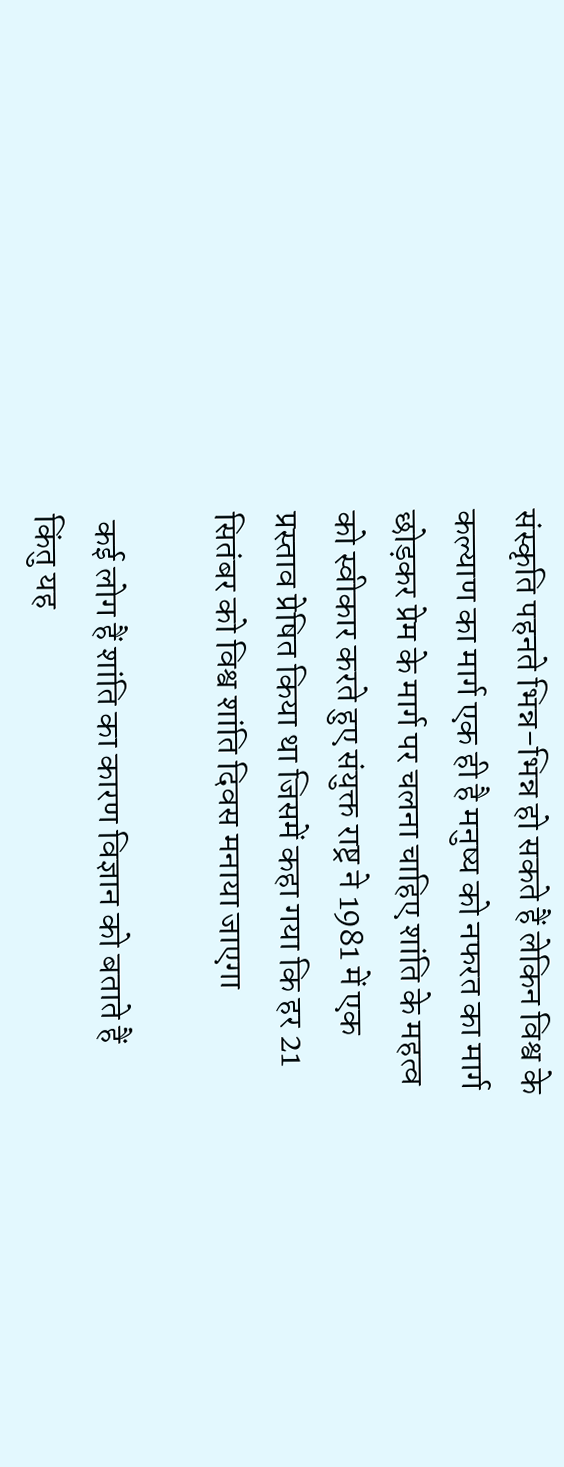संस्कृति पहनते भिन्न-भिन्न हो सकते हैं लेकिन विश्व के कल्याण का मार्ग एक ही है मनुष्य को नफरत का मार्ग छोड़कर प्रेम के मार्ग पर चलना चाहिए शांति के महत्व को स्वीकार करते हुए संयुक्त राष्ट्र ने 1981 में एक प्रस्ताव प्रेषित किया था जिसमें कहा गया कि हर 21 सितंबर को विश्व शांति दिवस मनाया जाएगा

 कई लोग हैं शांति का कारण विज्ञान को बताते हैं किंतु यह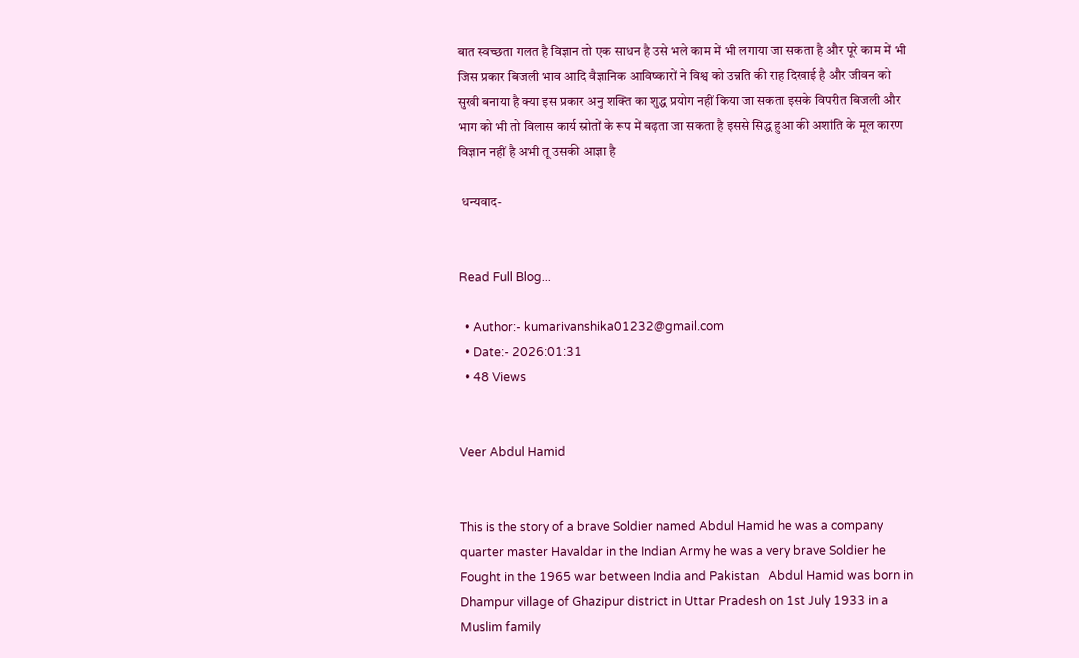बात स्वच्छता गलत है विज्ञान तो एक साधन है उसे भले काम में भी लगाया जा सकता है और पूरे काम में भी जिस प्रकार बिजली भाव आदि वैज्ञानिक आविष्कारों ने विश्व को उन्नति की राह दिखाई है और जीवन को सुखी बनाया है क्या इस प्रकार अनु शक्ति का शुद्ध प्रयोग नहीं किया जा सकता इसके विपरीत बिजली और भाग को भी तो विलास कार्य स्रोतों के रूप में बढ़ता जा सकता है इससे सिद्ध हुआ की अशांति के मूल कारण विज्ञान नहीं है अभी तू उसकी आज्ञा है

 धन्यवाद-


Read Full Blog...

  • Author:- kumarivanshika01232@gmail.com
  • Date:- 2026:01:31
  • 48 Views


Veer Abdul Hamid


This is the story of a brave Soldier named Abdul Hamid he was a company quarter master Havaldar in the Indian Army he was a very brave Soldier he Fought in the 1965 war between India and Pakistan   Abdul Hamid was born in Dhampur village of Ghazipur district in Uttar Pradesh on 1st July 1933 in a Muslim family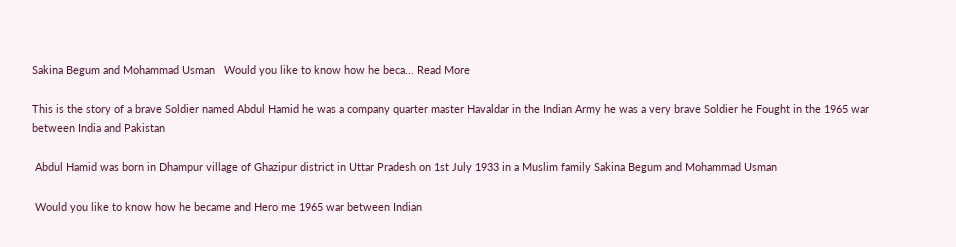Sakina Begum and Mohammad Usman   Would you like to know how he beca... Read More

This is the story of a brave Soldier named Abdul Hamid he was a company quarter master Havaldar in the Indian Army he was a very brave Soldier he Fought in the 1965 war between India and Pakistan

 Abdul Hamid was born in Dhampur village of Ghazipur district in Uttar Pradesh on 1st July 1933 in a Muslim family Sakina Begum and Mohammad Usman

 Would you like to know how he became and Hero me 1965 war between Indian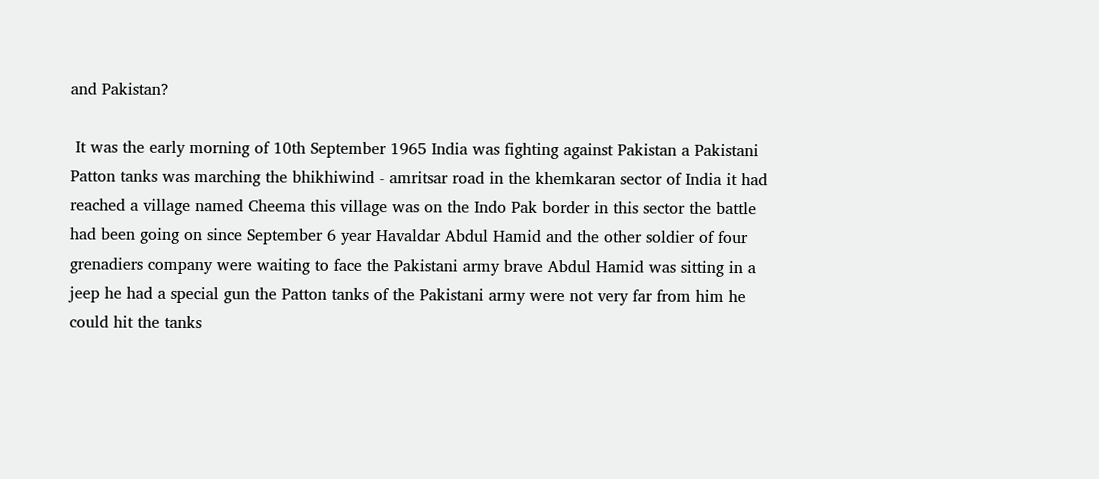and Pakistan?

 It was the early morning of 10th September 1965 India was fighting against Pakistan a Pakistani Patton tanks was marching the bhikhiwind - amritsar road in the khemkaran sector of India it had reached a village named Cheema this village was on the Indo Pak border in this sector the battle had been going on since September 6 year Havaldar Abdul Hamid and the other soldier of four grenadiers company were waiting to face the Pakistani army brave Abdul Hamid was sitting in a jeep he had a special gun the Patton tanks of the Pakistani army were not very far from him he could hit the tanks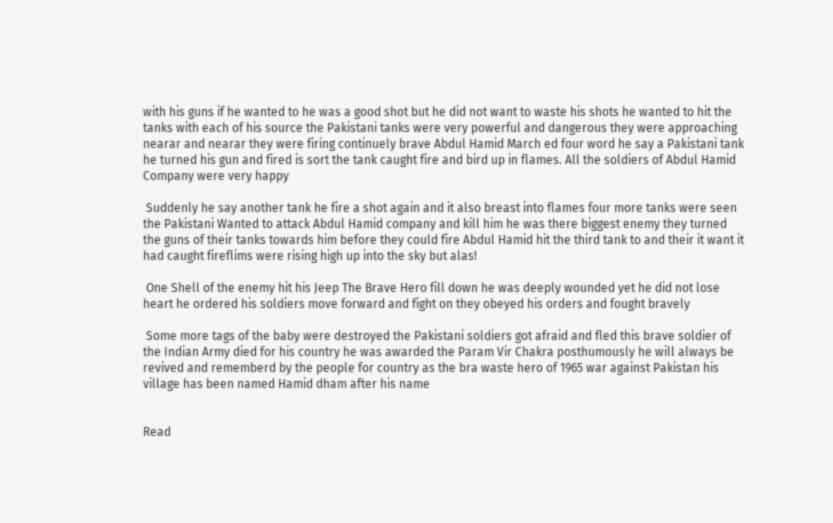with his guns if he wanted to he was a good shot but he did not want to waste his shots he wanted to hit the tanks with each of his source the Pakistani tanks were very powerful and dangerous they were approaching nearar and nearar they were firing continuely brave Abdul Hamid March ed four word he say a Pakistani tank he turned his gun and fired is sort the tank caught fire and bird up in flames. All the soldiers of Abdul Hamid Company were very happy

 Suddenly he say another tank he fire a shot again and it also breast into flames four more tanks were seen the Pakistani Wanted to attack Abdul Hamid company and kill him he was there biggest enemy they turned the guns of their tanks towards him before they could fire Abdul Hamid hit the third tank to and their it want it had caught fireflims were rising high up into the sky but alas!

 One Shell of the enemy hit his Jeep The Brave Hero fill down he was deeply wounded yet he did not lose heart he ordered his soldiers move forward and fight on they obeyed his orders and fought bravely

 Some more tags of the baby were destroyed the Pakistani soldiers got afraid and fled this brave soldier of the Indian Army died for his country he was awarded the Param Vir Chakra posthumously he will always be revived and rememberd by the people for country as the bra waste hero of 1965 war against Pakistan his village has been named Hamid dham after his name


Read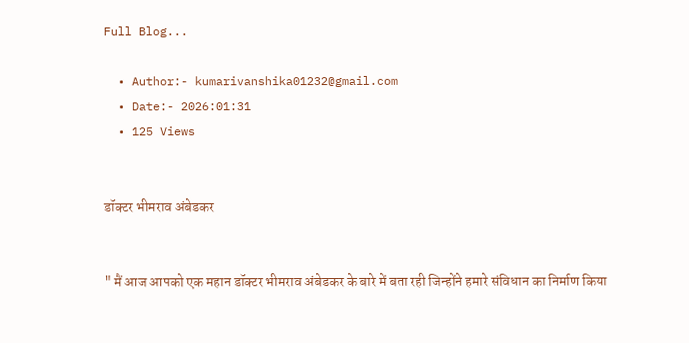Full Blog...

  • Author:- kumarivanshika01232@gmail.com
  • Date:- 2026:01:31
  • 125 Views


डॉक्टर भीमराव अंबेडकर


" मैं आज आपको एक महान डॉक्टर भीमराव अंबेडकर के बारे में बता रही जिन्होंने हमारे संविधान का निर्माण किया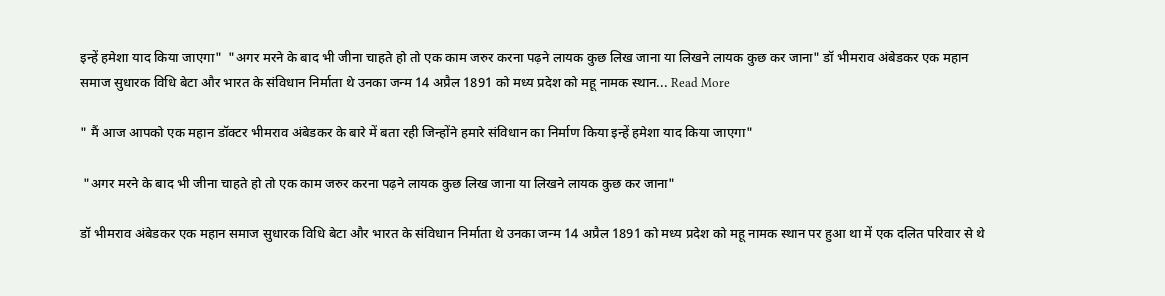इन्हें हमेशा याद किया जाएगा"  "अगर मरने के बाद भी जीना चाहते हो तो एक काम जरुर करना पढ़ने लायक कुछ लिख जाना या लिखने लायक कुछ कर जाना" डॉ भीमराव अंबेडकर एक महान समाज सुधारक विधि बेटा और भारत के संविधान निर्माता थे उनका जन्म 14 अप्रैल 1891 को मध्य प्रदेश को महू नामक स्थान... Read More

" मैं आज आपको एक महान डॉक्टर भीमराव अंबेडकर के बारे में बता रही जिन्होंने हमारे संविधान का निर्माण किया इन्हें हमेशा याद किया जाएगा"

 "अगर मरने के बाद भी जीना चाहते हो तो एक काम जरुर करना पढ़ने लायक कुछ लिख जाना या लिखने लायक कुछ कर जाना"

डॉ भीमराव अंबेडकर एक महान समाज सुधारक विधि बेटा और भारत के संविधान निर्माता थे उनका जन्म 14 अप्रैल 1891 को मध्य प्रदेश को महू नामक स्थान पर हुआ था में एक दलित परिवार से थे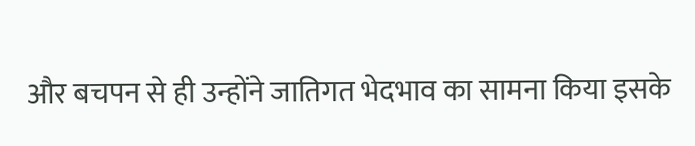और बचपन से ही उन्होंने जातिगत भेदभाव का सामना किया इसके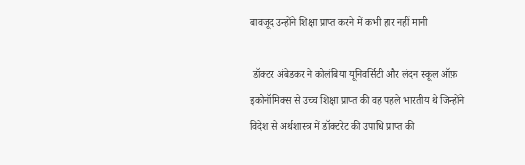बावजूद उन्होंने शिक्षा प्राप्त करने में कभी हार नहीं मानी

 डॉक्टर अंबेडकर ने कोलंबिया यूनिवर्सिटी और लंदन स्कूल ऑफ़ इकोनॉमिक्स से उच्च शिक्षा प्राप्त की वह पहले भारतीय थे जिन्होंने विदेश से अर्थशास्त्र में डॉक्टरेट की उपाधि प्राप्त की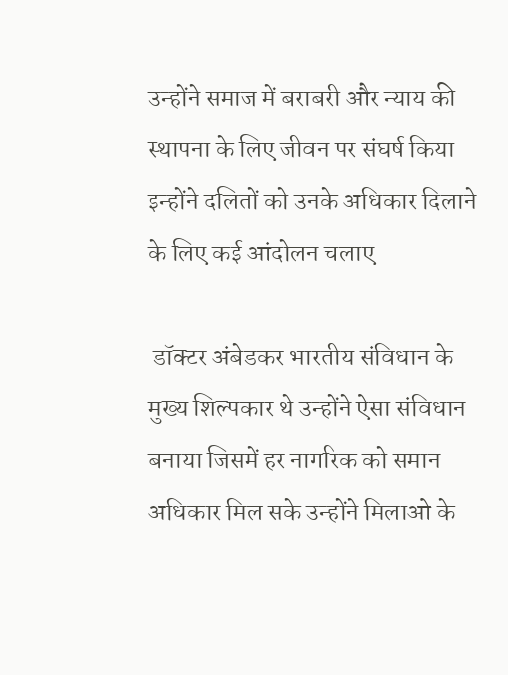उन्होंने समाज में बराबरी और न्याय की स्थापना के लिए जीवन पर संघर्ष किया इन्होंने दलितों को उनके अधिकार दिलाने के लिए कई आंदोलन चलाए

 डॉक्टर अंबेडकर भारतीय संविधान के मुख्य शिल्पकार थे उन्होंने ऐसा संविधान बनाया जिसमें हर नागरिक को समान अधिकार मिल सके उन्होंने मिलाओ के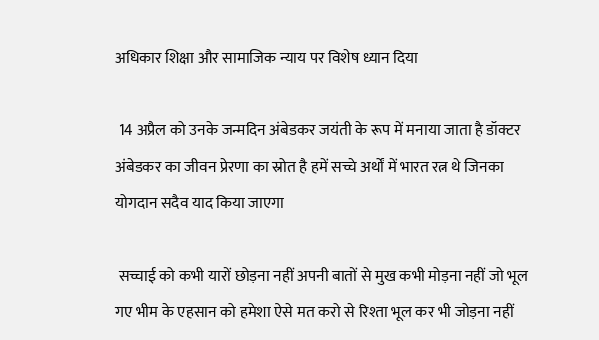अधिकार शिक्षा और सामाजिक न्याय पर विशेष ध्यान दिया

 14 अप्रैल को उनके जन्मदिन अंबेडकर जयंती के रूप में मनाया जाता है डॉक्टर अंबेडकर का जीवन प्रेरणा का स्रोत है हमें सच्चे अर्थों में भारत रत्न थे जिनका योगदान सदैव याद किया जाएगा

 सच्चाई को कभी यारों छोड़ना नहीं अपनी बातों से मुख कभी मोड़ना नहीं जो भूल गए भीम के एहसान को हमेशा ऐसे मत करो से रिश्ता भूल कर भी जोड़ना नहीं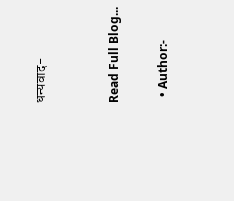धन्यवाद-


Read Full Blog...

  • Author:-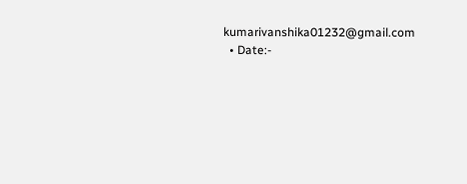kumarivanshika01232@gmail.com
  • Date:-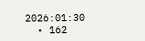2026:01:30
  • 162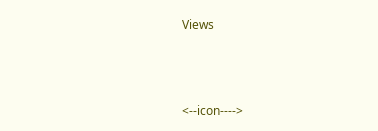Views



<--icon---->